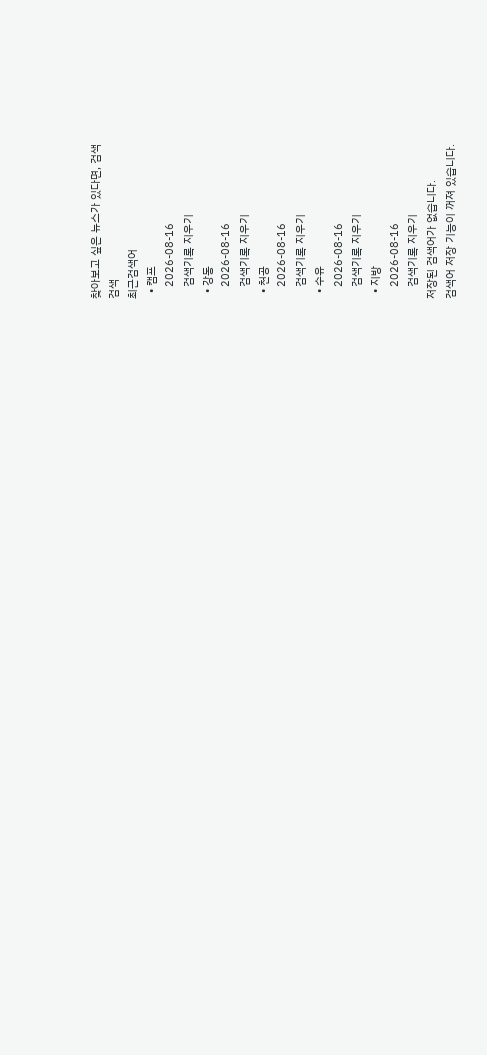찾아보고 싶은 뉴스가 있다면, 검색
검색
최근검색어
  • 캠프
    2026-08-16
    검색기록 지우기
  • 강동
    2026-08-16
    검색기록 지우기
  • 천공
    2026-08-16
    검색기록 지우기
  • 수유
    2026-08-16
    검색기록 지우기
  • 지방
    2026-08-16
    검색기록 지우기
저장된 검색어가 없습니다.
검색어 저장 기능이 꺼져 있습니다.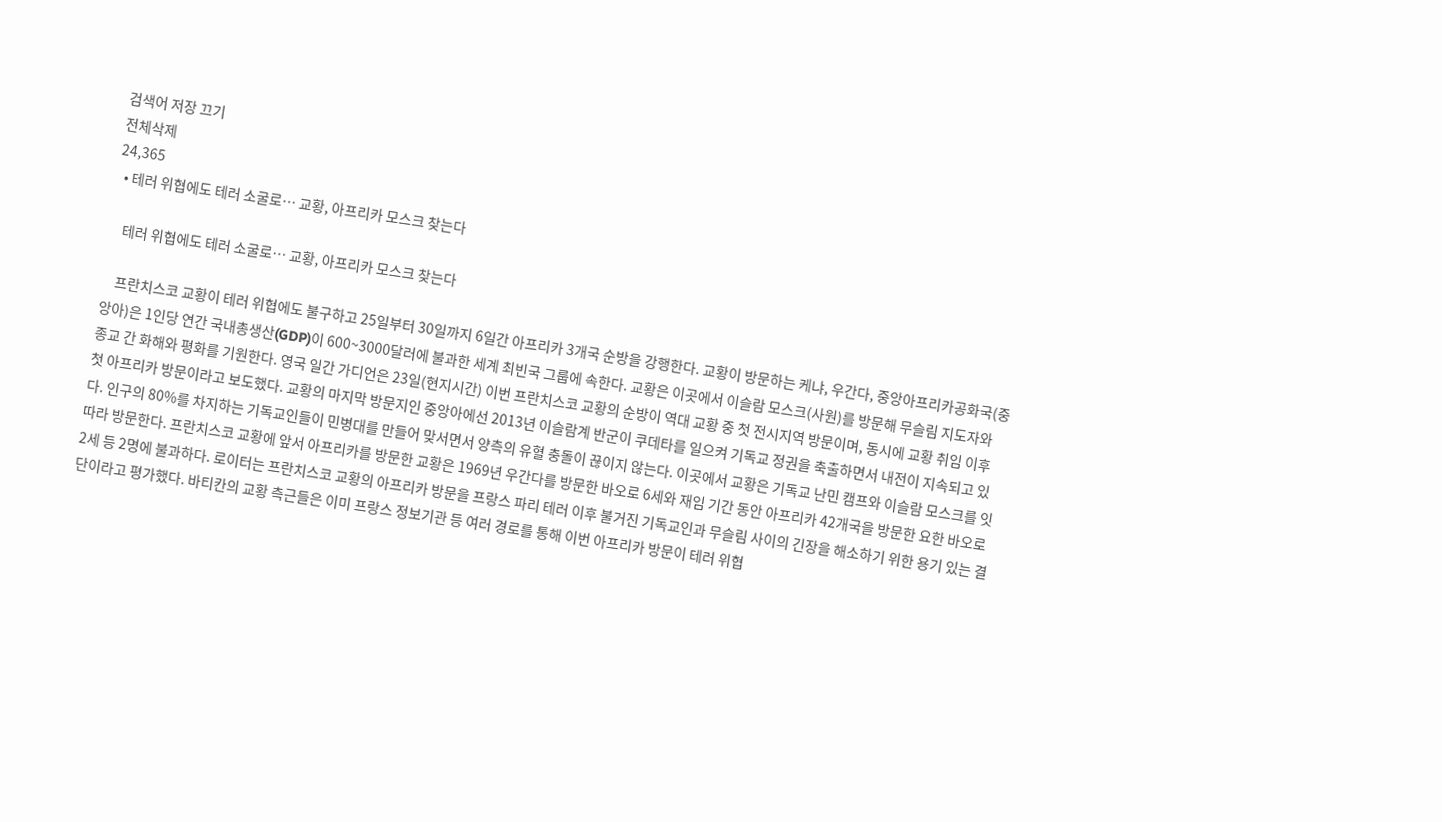검색어 저장 끄기
전체삭제
24,365
  • 테러 위협에도 테러 소굴로… 교황, 아프리카 모스크 찾는다

    테러 위협에도 테러 소굴로… 교황, 아프리카 모스크 찾는다

    프란치스코 교황이 테러 위협에도 불구하고 25일부터 30일까지 6일간 아프리카 3개국 순방을 강행한다. 교황이 방문하는 케냐, 우간다, 중앙아프리카공화국(중앙아)은 1인당 연간 국내총생산(GDP)이 600~3000달러에 불과한 세계 최빈국 그룹에 속한다. 교황은 이곳에서 이슬람 모스크(사원)를 방문해 무슬림 지도자와 종교 간 화해와 평화를 기원한다. 영국 일간 가디언은 23일(현지시간) 이번 프란치스코 교황의 순방이 역대 교황 중 첫 전시지역 방문이며, 동시에 교황 취임 이후 첫 아프리카 방문이라고 보도했다. 교황의 마지막 방문지인 중앙아에선 2013년 이슬람계 반군이 쿠데타를 일으켜 기독교 정권을 축출하면서 내전이 지속되고 있다. 인구의 80%를 차지하는 기독교인들이 민병대를 만들어 맞서면서 양측의 유혈 충돌이 끊이지 않는다. 이곳에서 교황은 기독교 난민 캠프와 이슬람 모스크를 잇따라 방문한다. 프란치스코 교황에 앞서 아프리카를 방문한 교황은 1969년 우간다를 방문한 바오로 6세와 재임 기간 동안 아프리카 42개국을 방문한 요한 바오로 2세 등 2명에 불과하다. 로이터는 프란치스코 교황의 아프리카 방문을 프랑스 파리 테러 이후 불거진 기독교인과 무슬림 사이의 긴장을 해소하기 위한 용기 있는 결단이라고 평가했다. 바티칸의 교황 측근들은 이미 프랑스 정보기관 등 여러 경로를 통해 이번 아프리카 방문이 테러 위협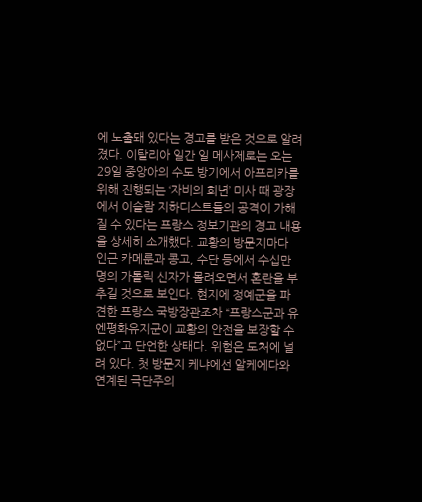에 노출돼 있다는 경고를 받은 것으로 알려졌다. 이탈리아 일간 일 메사제로는 오는 29일 중앙아의 수도 방기에서 아프리카를 위해 진행되는 ‘자비의 희년’ 미사 때 광장에서 이슬람 지하디스트들의 공격이 가해질 수 있다는 프랑스 정보기관의 경고 내용을 상세히 소개했다. 교황의 방문지마다 인근 카메룬과 콩고, 수단 등에서 수십만명의 가톨릭 신자가 몰려오면서 혼란을 부추길 것으로 보인다. 현지에 정예군을 파견한 프랑스 국방장관조차 “프랑스군과 유엔평화유지군이 교황의 안전을 보장할 수 없다”고 단언한 상태다. 위험은 도처에 널려 있다. 첫 방문지 케냐에선 알케에다와 연계된 극단주의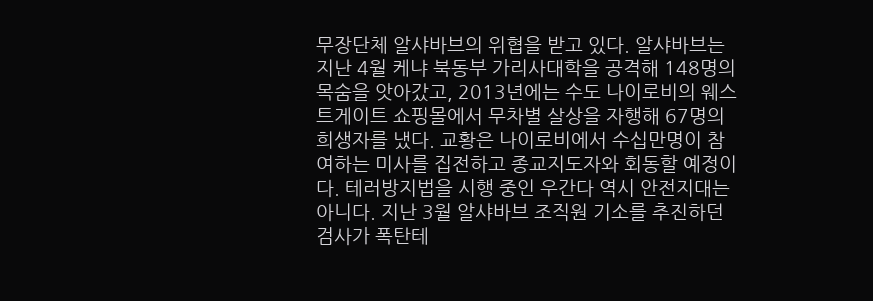무장단체 알샤바브의 위협을 받고 있다. 알샤바브는 지난 4월 케냐 북동부 가리사대학을 공격해 148명의 목숨을 앗아갔고, 2013년에는 수도 나이로비의 웨스트게이트 쇼핑몰에서 무차별 살상을 자행해 67명의 희생자를 냈다. 교황은 나이로비에서 수십만명이 참여하는 미사를 집전하고 종교지도자와 회동할 예정이다. 테러방지법을 시행 중인 우간다 역시 안전지대는 아니다. 지난 3월 알샤바브 조직원 기소를 추진하던 검사가 폭탄테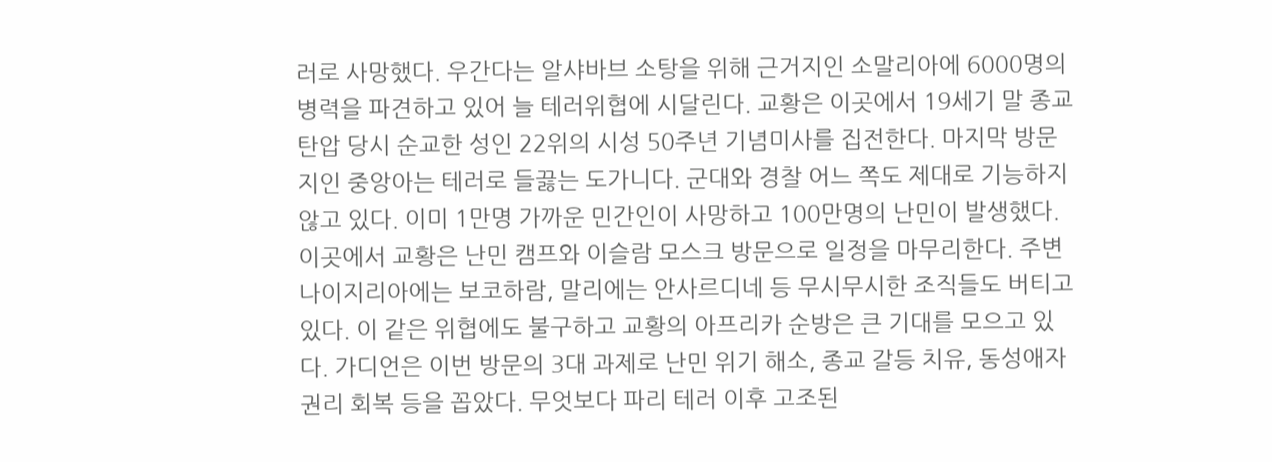러로 사망했다. 우간다는 알샤바브 소탕을 위해 근거지인 소말리아에 6000명의 병력을 파견하고 있어 늘 테러위협에 시달린다. 교황은 이곳에서 19세기 말 종교탄압 당시 순교한 성인 22위의 시성 50주년 기념미사를 집전한다. 마지막 방문지인 중앙아는 테러로 들끓는 도가니다. 군대와 경찰 어느 쪽도 제대로 기능하지 않고 있다. 이미 1만명 가까운 민간인이 사망하고 100만명의 난민이 발생했다. 이곳에서 교황은 난민 캠프와 이슬람 모스크 방문으로 일정을 마무리한다. 주변 나이지리아에는 보코하람, 말리에는 안사르디네 등 무시무시한 조직들도 버티고 있다. 이 같은 위협에도 불구하고 교황의 아프리카 순방은 큰 기대를 모으고 있다. 가디언은 이번 방문의 3대 과제로 난민 위기 해소, 종교 갈등 치유, 동성애자 권리 회복 등을 꼽았다. 무엇보다 파리 테러 이후 고조된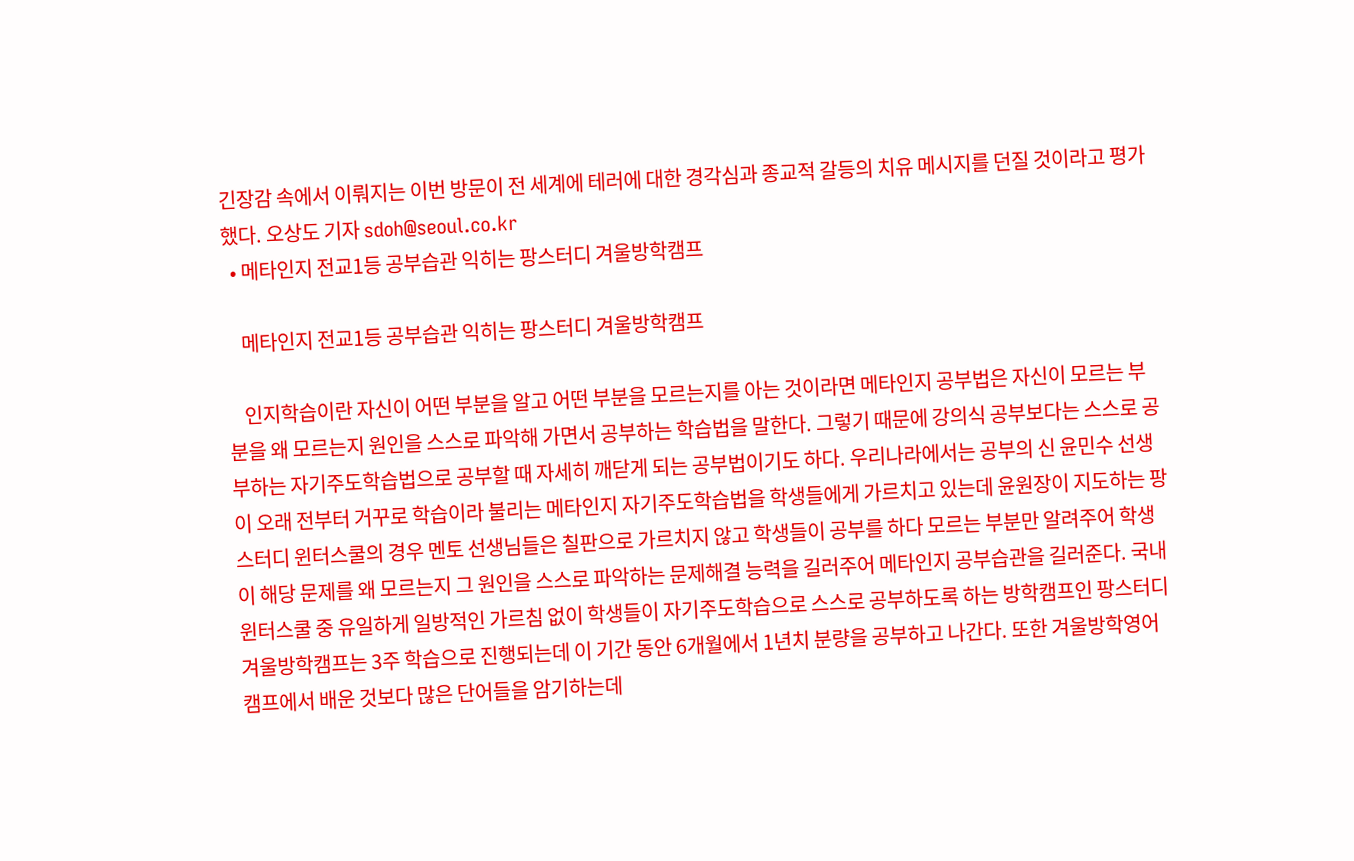긴장감 속에서 이뤄지는 이번 방문이 전 세계에 테러에 대한 경각심과 종교적 갈등의 치유 메시지를 던질 것이라고 평가했다. 오상도 기자 sdoh@seoul.co.kr
  • 메타인지 전교1등 공부습관 익히는 팡스터디 겨울방학캠프

    메타인지 전교1등 공부습관 익히는 팡스터디 겨울방학캠프

    인지학습이란 자신이 어떤 부분을 알고 어떤 부분을 모르는지를 아는 것이라면 메타인지 공부법은 자신이 모르는 부분을 왜 모르는지 원인을 스스로 파악해 가면서 공부하는 학습법을 말한다. 그렇기 때문에 강의식 공부보다는 스스로 공부하는 자기주도학습법으로 공부할 때 자세히 깨닫게 되는 공부법이기도 하다. 우리나라에서는 공부의 신 윤민수 선생이 오래 전부터 거꾸로 학습이라 불리는 메타인지 자기주도학습법을 학생들에게 가르치고 있는데 윤원장이 지도하는 팡스터디 윈터스쿨의 경우 멘토 선생님들은 칠판으로 가르치지 않고 학생들이 공부를 하다 모르는 부분만 알려주어 학생이 해당 문제를 왜 모르는지 그 원인을 스스로 파악하는 문제해결 능력을 길러주어 메타인지 공부습관을 길러준다. 국내 윈터스쿨 중 유일하게 일방적인 가르침 없이 학생들이 자기주도학습으로 스스로 공부하도록 하는 방학캠프인 팡스터디 겨울방학캠프는 3주 학습으로 진행되는데 이 기간 동안 6개월에서 1년치 분량을 공부하고 나간다. 또한 겨울방학영어캠프에서 배운 것보다 많은 단어들을 암기하는데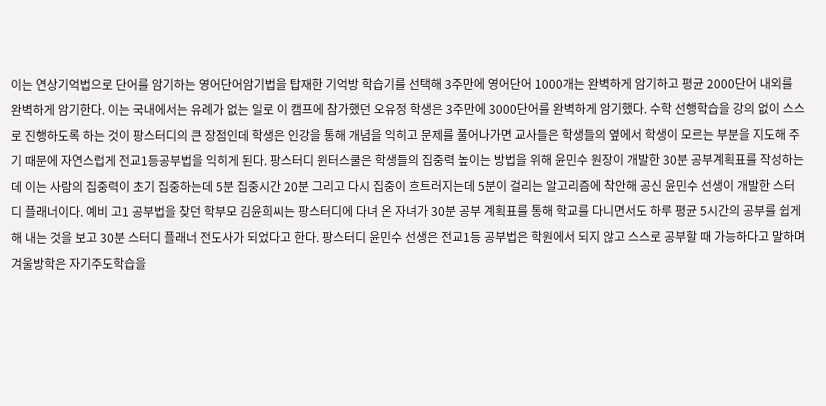이는 연상기억법으로 단어를 암기하는 영어단어암기법을 탑재한 기억방 학습기를 선택해 3주만에 영어단어 1000개는 완벽하게 암기하고 평균 2000단어 내외를 완벽하게 암기한다. 이는 국내에서는 유례가 없는 일로 이 캠프에 참가했던 오유정 학생은 3주만에 3000단어를 완벽하게 암기했다. 수학 선행학습을 강의 없이 스스로 진행하도록 하는 것이 팡스터디의 큰 장점인데 학생은 인강을 통해 개념을 익히고 문제를 풀어나가면 교사들은 학생들의 옆에서 학생이 모르는 부분을 지도해 주기 때문에 자연스럽게 전교1등공부법을 익히게 된다. 팡스터디 윈터스쿨은 학생들의 집중력 높이는 방법을 위해 윤민수 원장이 개발한 30분 공부계획표를 작성하는데 이는 사람의 집중력이 초기 집중하는데 5분 집중시간 20분 그리고 다시 집중이 흐트러지는데 5분이 걸리는 알고리즘에 착안해 공신 윤민수 선생이 개발한 스터디 플래너이다. 예비 고1 공부법을 찾던 학부모 김윤희씨는 팡스터디에 다녀 온 자녀가 30분 공부 계획표를 통해 학교를 다니면서도 하루 평균 5시간의 공부를 쉽게 해 내는 것을 보고 30분 스터디 플래너 전도사가 되었다고 한다. 팡스터디 윤민수 선생은 전교1등 공부법은 학원에서 되지 않고 스스로 공부할 때 가능하다고 말하며 겨울방학은 자기주도학습을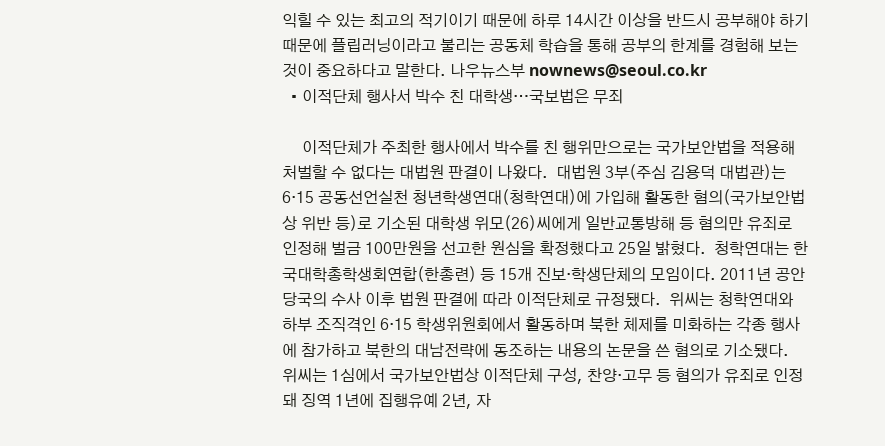익힐 수 있는 최고의 적기이기 때문에 하루 14시간 이상을 반드시 공부해야 하기 때문에 플립러닝이라고 불리는 공동체 학습을 통해 공부의 한계를 경험해 보는 것이 중요하다고 말한다. 나우뉴스부 nownews@seoul.co.kr
  • 이적단체 행사서 박수 친 대학생…국보법은 무죄

     이적단체가 주최한 행사에서 박수를 친 행위만으로는 국가보안법을 적용해 처벌할 수 없다는 대법원 판결이 나왔다.  대법원 3부(주심 김용덕 대법관)는 6·15 공동선언실천 청년학생연대(청학연대)에 가입해 활동한 혐의(국가보안법상 위반 등)로 기소된 대학생 위모(26)씨에게 일반교통방해 등 혐의만 유죄로 인정해 벌금 100만원을 선고한 원심을 확정했다고 25일 밝혔다.  청학연대는 한국대학총학생회연합(한총련) 등 15개 진보·학생단체의 모임이다. 2011년 공안당국의 수사 이후 법원 판결에 따라 이적단체로 규정됐다.  위씨는 청학연대와 하부 조직격인 6·15 학생위원회에서 활동하며 북한 체제를 미화하는 각종 행사에 참가하고 북한의 대남전략에 동조하는 내용의 논문을 쓴 혐의로 기소됐다.  위씨는 1심에서 국가보안법상 이적단체 구성, 찬양·고무 등 혐의가 유죄로 인정돼 징역 1년에 집행유예 2년, 자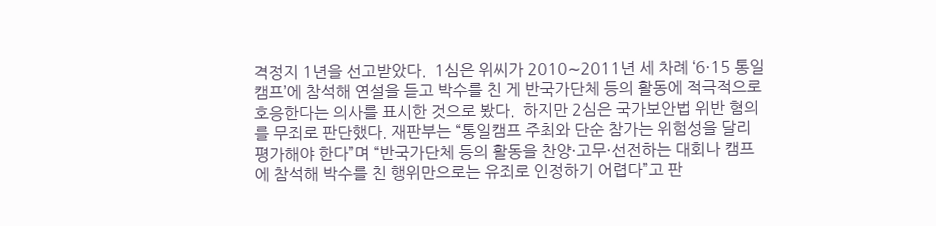격정지 1년을 선고받았다.  1심은 위씨가 2010∼2011년 세 차례 ‘6·15 통일캠프’에 참석해 연설을 듣고 박수를 친 게 반국가단체 등의 활동에 적극적으로 호응한다는 의사를 표시한 것으로 봤다.  하지만 2심은 국가보안법 위반 혐의를 무죄로 판단했다. 재판부는 “통일캠프 주최와 단순 참가는 위험성을 달리 평가해야 한다”며 “반국가단체 등의 활동을 찬양·고무·선전하는 대회나 캠프에 참석해 박수를 친 행위만으로는 유죄로 인정하기 어렵다”고 판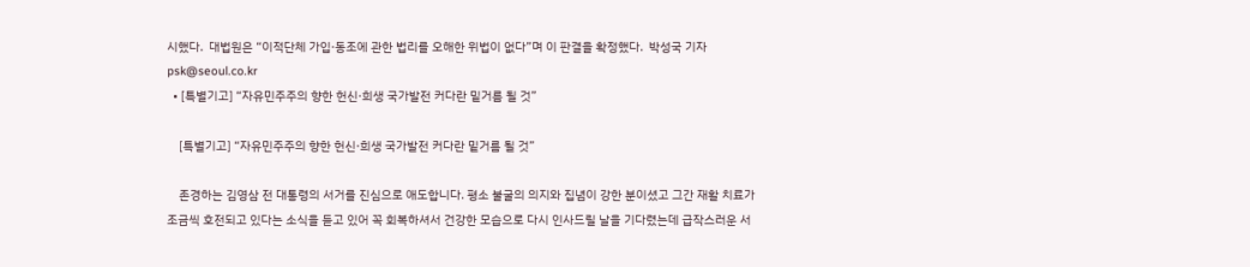시했다.  대법원은 “이적단체 가입·동조에 관한 법리를 오해한 위법이 없다”며 이 판결을 확정했다.  박성국 기자 psk@seoul.co.kr
  • [특별기고] “자유민주주의 향한 헌신·희생 국가발전 커다란 밑거름 될 것”

    [특별기고] “자유민주주의 향한 헌신·희생 국가발전 커다란 밑거름 될 것”

    존경하는 김영삼 전 대통령의 서거를 진심으로 애도합니다. 평소 불굴의 의지와 집념이 강한 분이셨고 그간 재활 치료가 조금씩 호전되고 있다는 소식을 듣고 있어 꼭 회복하셔서 건강한 모습으로 다시 인사드릴 날을 기다렸는데 급작스러운 서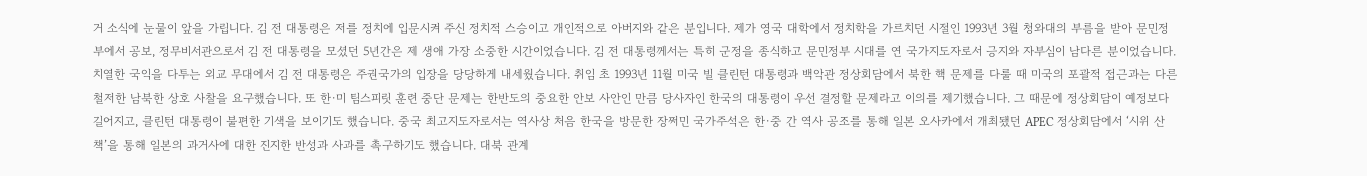거 소식에 눈물이 앞을 가립니다. 김 전 대통령은 저를 정치에 입문시켜 주신 정치적 스승이고 개인적으로 아버지와 같은 분입니다. 제가 영국 대학에서 정치학을 가르치던 시절인 1993년 3월 청와대의 부름을 받아 문민정부에서 공보, 정무비서관으로서 김 전 대통령을 모셨던 5년간은 제 생애 가장 소중한 시간이었습니다. 김 전 대통령께서는 특히 군정을 종식하고 문민정부 시대를 연 국가지도자로서 긍지와 자부심이 남다른 분이었습니다. 치열한 국익을 다투는 외교 무대에서 김 전 대통령은 주권국가의 입장을 당당하게 내세웠습니다. 취임 초 1993년 11월 미국 빌 클린턴 대통령과 백악관 정상회담에서 북한 핵 문제를 다룰 때 미국의 포괄적 접근과는 다른 철저한 남북한 상호 사찰을 요구했습니다. 또 한·미 팀스피릿 훈련 중단 문제는 한반도의 중요한 안보 사안인 만큼 당사자인 한국의 대통령이 우선 결정할 문제라고 이의를 제기했습니다. 그 때문에 정상회담이 예정보다 길어지고, 클린턴 대통령이 불편한 기색을 보이기도 했습니다. 중국 최고지도자로서는 역사상 처음 한국을 방문한 장쩌민 국가주석은 한·중 간 역사 공조를 통해 일본 오사카에서 개최됐던 APEC 정상회담에서 ‘시위 산책’을 통해 일본의 과거사에 대한 진지한 반성과 사과를 촉구하기도 했습니다. 대북 관계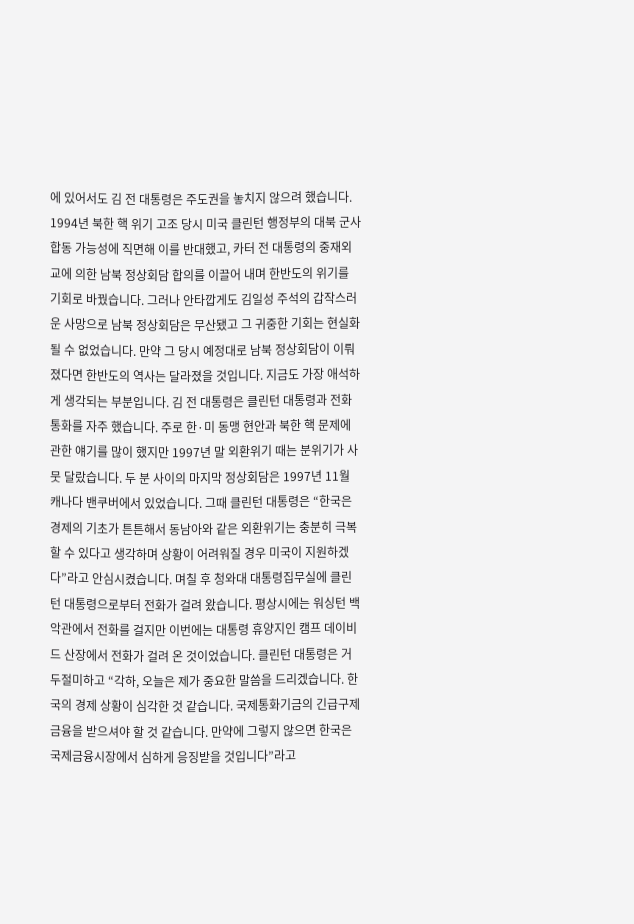에 있어서도 김 전 대통령은 주도권을 놓치지 않으려 했습니다. 1994년 북한 핵 위기 고조 당시 미국 클린턴 행정부의 대북 군사 합동 가능성에 직면해 이를 반대했고, 카터 전 대통령의 중재외교에 의한 남북 정상회담 합의를 이끌어 내며 한반도의 위기를 기회로 바꿨습니다. 그러나 안타깝게도 김일성 주석의 갑작스러운 사망으로 남북 정상회담은 무산됐고 그 귀중한 기회는 현실화될 수 없었습니다. 만약 그 당시 예정대로 남북 정상회담이 이뤄졌다면 한반도의 역사는 달라졌을 것입니다. 지금도 가장 애석하게 생각되는 부분입니다. 김 전 대통령은 클린턴 대통령과 전화통화를 자주 했습니다. 주로 한·미 동맹 현안과 북한 핵 문제에 관한 얘기를 많이 했지만 1997년 말 외환위기 때는 분위기가 사뭇 달랐습니다. 두 분 사이의 마지막 정상회담은 1997년 11월 캐나다 밴쿠버에서 있었습니다. 그때 클린턴 대통령은 “한국은 경제의 기초가 튼튼해서 동남아와 같은 외환위기는 충분히 극복할 수 있다고 생각하며 상황이 어려워질 경우 미국이 지원하겠다”라고 안심시켰습니다. 며칠 후 청와대 대통령집무실에 클린턴 대통령으로부터 전화가 걸려 왔습니다. 평상시에는 워싱턴 백악관에서 전화를 걸지만 이번에는 대통령 휴양지인 캠프 데이비드 산장에서 전화가 걸려 온 것이었습니다. 클린턴 대통령은 거두절미하고 “각하, 오늘은 제가 중요한 말씀을 드리겠습니다. 한국의 경제 상황이 심각한 것 같습니다. 국제통화기금의 긴급구제금융을 받으셔야 할 것 같습니다. 만약에 그렇지 않으면 한국은 국제금융시장에서 심하게 응징받을 것입니다”라고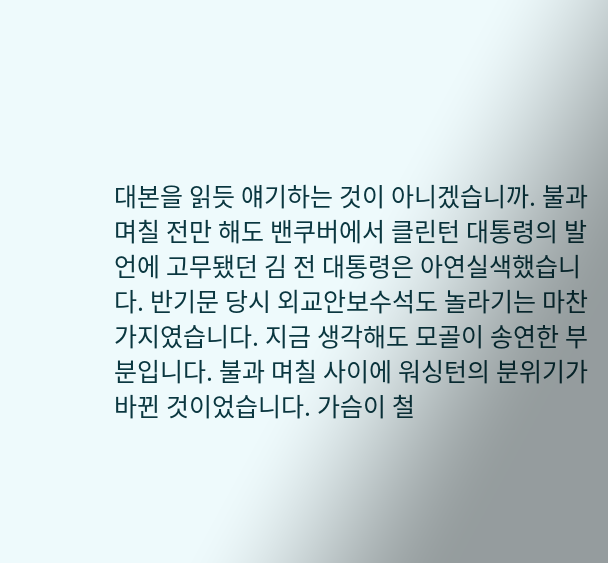대본을 읽듯 얘기하는 것이 아니겠습니까. 불과 며칠 전만 해도 밴쿠버에서 클린턴 대통령의 발언에 고무됐던 김 전 대통령은 아연실색했습니다. 반기문 당시 외교안보수석도 놀라기는 마찬가지였습니다. 지금 생각해도 모골이 송연한 부분입니다. 불과 며칠 사이에 워싱턴의 분위기가 바뀐 것이었습니다. 가슴이 철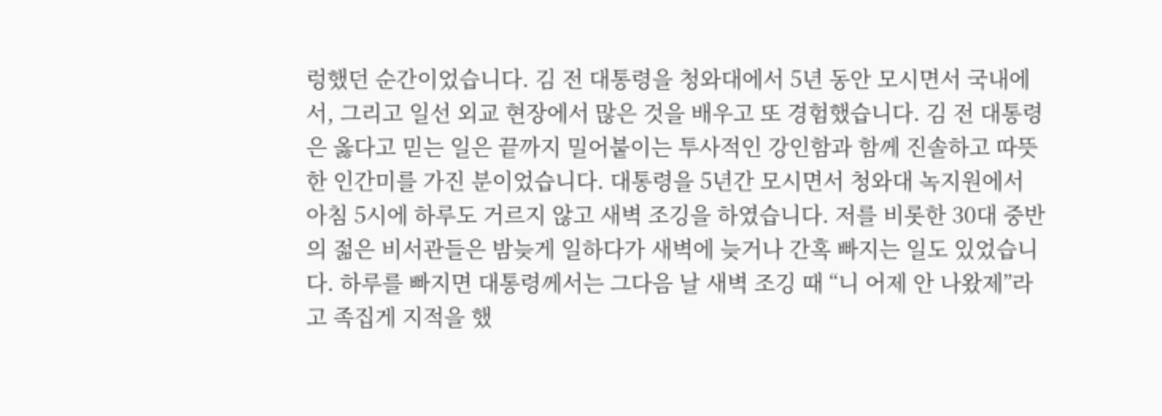렁했던 순간이었습니다. 김 전 대통령을 청와대에서 5년 동안 모시면서 국내에서, 그리고 일선 외교 현장에서 많은 것을 배우고 또 경험했습니다. 김 전 대통령은 옳다고 믿는 일은 끝까지 밀어붙이는 투사적인 강인함과 함께 진솔하고 따뜻한 인간미를 가진 분이었습니다. 대통령을 5년간 모시면서 청와대 녹지원에서 아침 5시에 하루도 거르지 않고 새벽 조깅을 하였습니다. 저를 비롯한 30대 중반의 젊은 비서관들은 밤늦게 일하다가 새벽에 늦거나 간혹 빠지는 일도 있었습니다. 하루를 빠지면 대통령께서는 그다음 날 새벽 조깅 때 “니 어제 안 나왔제”라고 족집게 지적을 했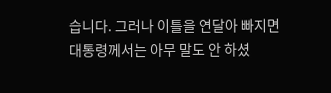습니다. 그러나 이틀을 연달아 빠지면 대통령께서는 아무 말도 안 하셨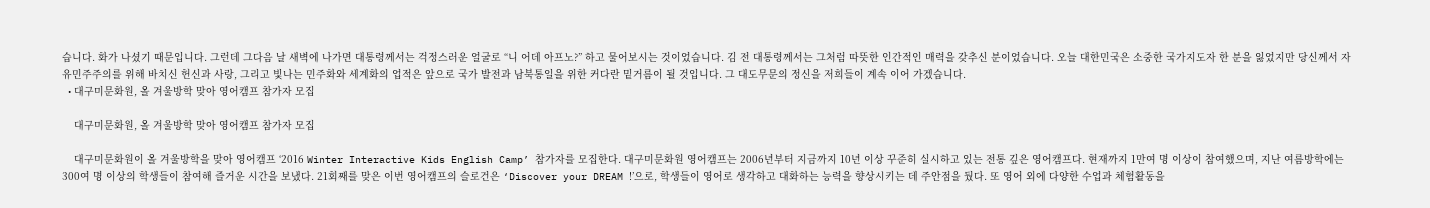습니다. 화가 나셨기 때문입니다. 그런데 그다음 날 새벽에 나가면 대통령께서는 걱정스러운 얼굴로 “니 어데 아프노?” 하고 물어보시는 것이었습니다. 김 전 대통령께서는 그처럼 따뜻한 인간적인 매력을 갖추신 분이었습니다. 오늘 대한민국은 소중한 국가지도자 한 분을 잃었지만 당신께서 자유민주주의를 위해 바치신 헌신과 사랑, 그리고 빛나는 민주화와 세계화의 업적은 앞으로 국가 발전과 남북통일을 위한 커다란 밑거름이 될 것입니다. 그 대도무문의 정신을 저희들이 계속 이어 가겠습니다.
  • 대구미문화원, 올 겨울방학 맞아 영어캠프 참가자 모집

    대구미문화원, 올 겨울방학 맞아 영어캠프 참가자 모집

    대구미문화원이 올 겨울방학을 맞아 영어캠프 ‘2016 Winter Interactive Kids English Camp’ 참가자를 모집한다. 대구미문화원 영어캠프는 2006년부터 지금까지 10년 이상 꾸준히 실시하고 있는 전통 깊은 영어캠프다. 현재까지 1만여 명 이상이 참여했으며, 지난 여름방학에는 300여 명 이상의 학생들이 참여해 즐거운 시간을 보냈다. 21회째를 맞은 이번 영어캠프의 슬로건은 ‘Discover your DREAM !’으로, 학생들이 영어로 생각하고 대화하는 능력을 향상시키는 데 주안점을 뒀다. 또 영어 외에 다양한 수업과 체험활동을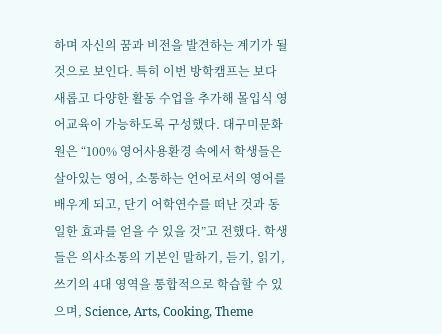하며 자신의 꿈과 비전을 발견하는 계기가 될 것으로 보인다. 특히 이번 방학캠프는 보다 새롭고 다양한 활동 수업을 추가해 몰입식 영어교육이 가능하도록 구성했다. 대구미문화원은 “100% 영어사용환경 속에서 학생들은 살아있는 영어, 소통하는 언어로서의 영어를 배우게 되고, 단기 어학연수를 떠난 것과 동일한 효과를 얻을 수 있을 것”고 전했다. 학생들은 의사소통의 기본인 말하기, 듣기, 읽기, 쓰기의 4대 영역을 통합적으로 학습할 수 있으며, Science, Arts, Cooking, Theme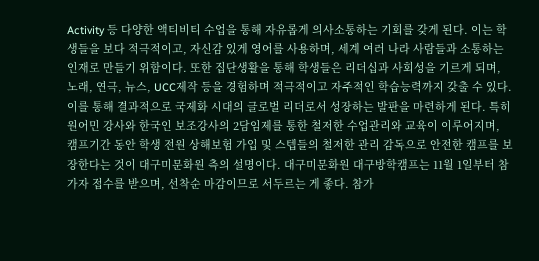Activity 등 다양한 액티비티 수업을 통해 자유롭게 의사소통하는 기회를 갖게 된다. 이는 학생들을 보다 적극적이고, 자신감 있게 영어를 사용하며, 세계 여러 나라 사람들과 소통하는 인재로 만들기 위함이다. 또한 집단생활을 통해 학생들은 리더십과 사회성을 기르게 되며, 노래, 연극, 뉴스, UCC제작 등을 경험하며 적극적이고 자주적인 학습능력까지 갖출 수 있다. 이를 통해 결과적으로 국제화 시대의 글로벌 리더로서 성장하는 발판을 마련하게 된다. 특히 원어민 강사와 한국인 보조강사의 2담임제를 통한 철저한 수업관리와 교육이 이루어지며, 캠프기간 동안 학생 전원 상해보험 가입 및 스텝들의 철저한 관리 감독으로 안전한 캠프를 보장한다는 것이 대구미문화원 측의 설명이다. 대구미문화원 대구방학캠프는 11월 1일부터 참가자 접수를 받으며, 선착순 마감이므로 서두르는 게 좋다. 참가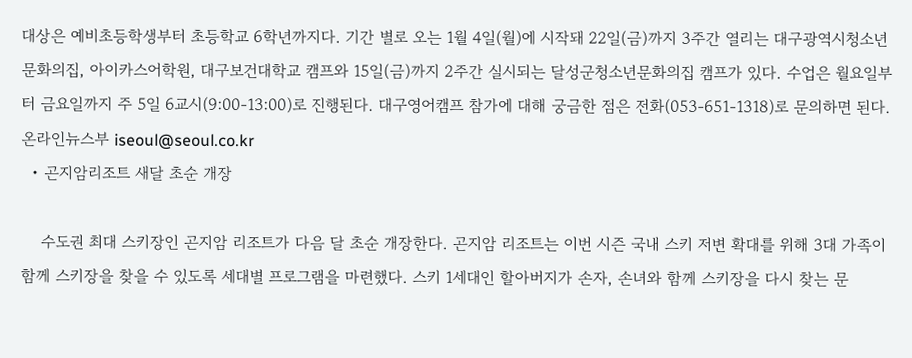대상은 예비초등학생부터 초등학교 6학년까지다. 기간 별로 오는 1월 4일(월)에 시작돼 22일(금)까지 3주간 열리는 대구광역시청소년문화의집, 아이카스어학원, 대구보건대학교 캠프와 15일(금)까지 2주간 실시되는 달성군청소년문화의집 캠프가 있다. 수업은 월요일부터 금요일까지 주 5일 6교시(9:00-13:00)로 진행된다. 대구영어캠프 참가에 대해 궁금한 점은 전화(053-651-1318)로 문의하면 된다. 온라인뉴스부 iseoul@seoul.co.kr
  • 곤지암리조트 새달 초순 개장

    수도권 최대 스키장인 곤지암 리조트가 다음 달 초순 개장한다. 곤지암 리조트는 이번 시즌 국내 스키 저변 확대를 위해 3대 가족이 함께 스키장을 찾을 수 있도록 세대별 프로그램을 마련했다. 스키 1세대인 할아버지가 손자, 손녀와 함께 스키장을 다시 찾는 문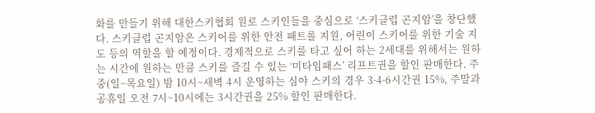화를 만들기 위해 대한스키협회 원로 스키인들을 중심으로 ‘스키클럽 곤지암’을 창단했다. 스키클럽 곤지암은 스키어를 위한 안전 패트롤 지원, 어린이 스키어를 위한 기술 지도 등의 역할을 할 예정이다. 경제적으로 스키를 타고 싶어 하는 2세대를 위해서는 원하는 시간에 원하는 만큼 스키를 즐길 수 있는 ‘미타임패스’ 리프트권을 할인 판매한다. 주중(일~목요일) 밤 10시~새벽 4시 운영하는 심야 스키의 경우 3·4·6시간권 15%, 주말과 공휴일 오전 7시~10시에는 3시간권을 25% 할인 판매한다.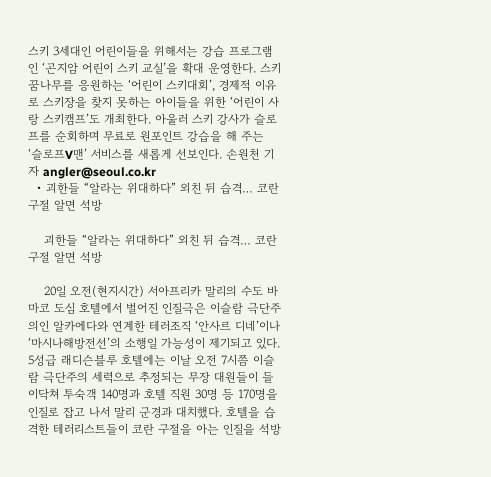스키 3세대인 어린이들을 위해서는 강습 프로그램인 ‘곤지암 어린이 스키 교실’을 확대 운영한다. 스키 꿈나무를 응원하는 ‘어린이 스키대회’, 경제적 이유로 스키장을 찾지 못하는 아이들을 위한 ‘어린이 사랑 스키캠프’도 개최한다. 아울러 스키 강사가 슬로프를 순회하며 무료로 원포인트 강습을 해 주는 ‘슬로프V맨’ 서비스를 새롭게 선보인다. 손원천 기자 angler@seoul.co.kr
  • 괴한들 “알라는 위대하다” 외친 뒤 습격… 코란 구절 알면 석방

    괴한들 “알라는 위대하다” 외친 뒤 습격… 코란 구절 알면 석방

    20일 오전(현지시간) 서아프리카 말리의 수도 바마코 도심 호텔에서 벌어진 인질극은 이슬람 극단주의인 알카에다와 연계한 테러조직 ‘안사르 디네’이나 ‘마시나해방전선’의 소행일 가능성이 제기되고 있다. 5성급 래디슨블루 호텔에는 이날 오전 7시쯤 이슬람 극단주의 세력으로 추정되는 무장 대원들이 들이닥쳐 투숙객 140명과 호텔 직원 30명 등 170명을 인질로 잡고 나서 말리 군경과 대치했다. 호텔을 습격한 테러리스트들이 코란 구절을 아는 인질을 석방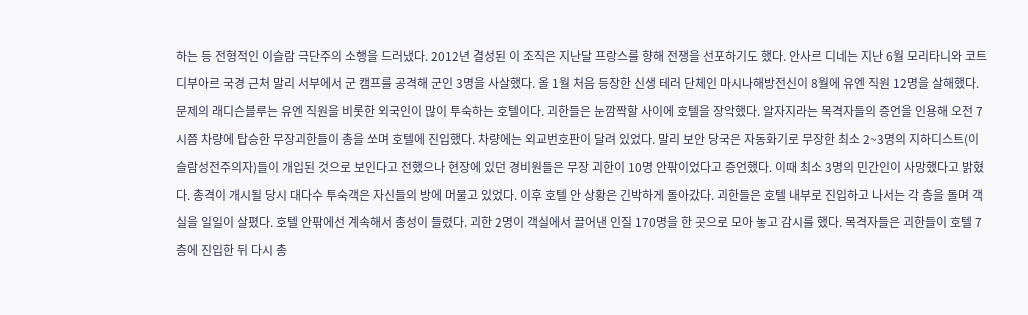하는 등 전형적인 이슬람 극단주의 소행을 드러냈다. 2012년 결성된 이 조직은 지난달 프랑스를 향해 전쟁을 선포하기도 했다. 안사르 디네는 지난 6월 모리타니와 코트디부아르 국경 근처 말리 서부에서 군 캠프를 공격해 군인 3명을 사살했다. 올 1월 처음 등장한 신생 테러 단체인 마시나해방전신이 8월에 유엔 직원 12명을 살해했다. 문제의 래디슨블루는 유엔 직원을 비롯한 외국인이 많이 투숙하는 호텔이다. 괴한들은 눈깜짝할 사이에 호텔을 장악했다. 알자지라는 목격자들의 증언을 인용해 오전 7시쯤 차량에 탑승한 무장괴한들이 총을 쏘며 호텔에 진입했다. 차량에는 외교번호판이 달려 있었다. 말리 보안 당국은 자동화기로 무장한 최소 2~3명의 지하디스트(이슬람성전주의자)들이 개입된 것으로 보인다고 전했으나 현장에 있던 경비원들은 무장 괴한이 10명 안팎이었다고 증언했다. 이때 최소 3명의 민간인이 사망했다고 밝혔다. 총격이 개시될 당시 대다수 투숙객은 자신들의 방에 머물고 있었다. 이후 호텔 안 상황은 긴박하게 돌아갔다. 괴한들은 호텔 내부로 진입하고 나서는 각 층을 돌며 객실을 일일이 살폈다. 호텔 안팎에선 계속해서 총성이 들렸다. 괴한 2명이 객실에서 끌어낸 인질 170명을 한 곳으로 모아 놓고 감시를 했다. 목격자들은 괴한들이 호텔 7층에 진입한 뒤 다시 총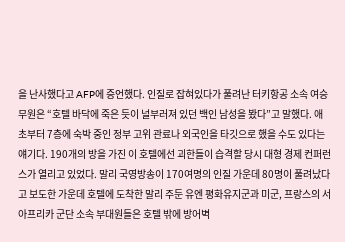을 난사했다고 AFP에 증언했다. 인질로 잡혀있다가 풀려난 터키항공 소속 여승무원은 “호텔 바닥에 죽은 듯이 널부러져 있던 백인 남성을 봤다”고 말했다. 애초부터 7층에 숙박 중인 정부 고위 관료나 외국인을 타깃으로 했을 수도 있다는 얘기다. 190개의 방을 가진 이 호텔에선 괴한들이 습격할 당시 대형 경제 컨퍼런스가 열리고 있었다. 말리 국영방송이 170여명의 인질 가운데 80명이 풀려났다고 보도한 가운데 호텔에 도착한 말리 주둔 유엔 평화유지군과 미군, 프랑스의 서아프리카 군단 소속 부대원들은 호텔 밖에 방어벽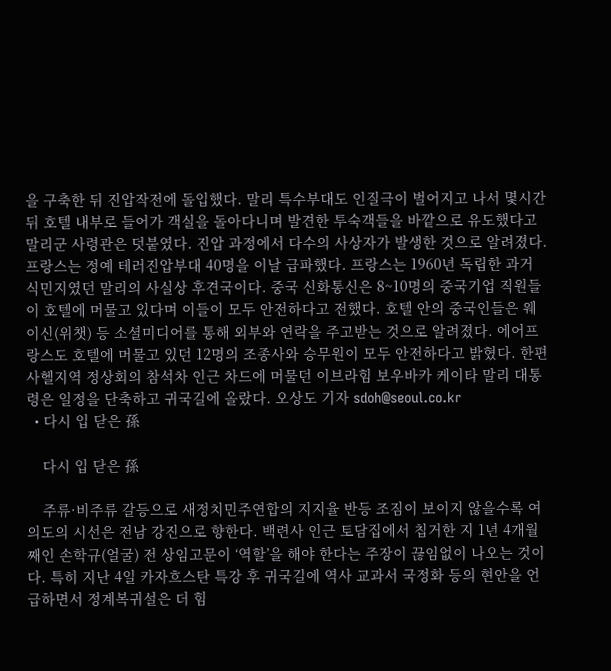을 구축한 뒤 진압작전에 돌입했다. 말리 특수부대도 인질극이 벌어지고 나서 몇시간 뒤 호텔 내부로 들어가 객실을 돌아다니며 발견한 투숙객들을 바깥으로 유도했다고 말리군 사령관은 덧붙였다. 진압 과정에서 다수의 사상자가 발생한 것으로 알려졌다. 프랑스는 정예 테러진압부대 40명을 이날 급파했다. 프랑스는 1960년 독립한 과거 식민지였던 말리의 사실상 후견국이다. 중국 신화통신은 8~10명의 중국기업 직원들이 호텔에 머물고 있다며 이들이 모두 안전하다고 전했다. 호텔 안의 중국인들은 웨이신(위챗) 등 소셜미디어를 통해 외부와 연락을 주고받는 것으로 알려졌다. 에어프랑스도 호텔에 머물고 있던 12명의 조종사와 승무원이 모두 안전하다고 밝혔다. 한편 사헬지역 정상회의 참석차 인근 차드에 머물던 이브라힘 보우바카 케이타 말리 대통령은 일정을 단축하고 귀국길에 올랐다. 오상도 기자 sdoh@seoul.co.kr
  • 다시 입 닫은 孫

    다시 입 닫은 孫

    주류·비주류 갈등으로 새정치민주연합의 지지율 반등 조짐이 보이지 않을수록 여의도의 시선은 전남 강진으로 향한다. 백련사 인근 토담집에서 칩거한 지 1년 4개월째인 손학규(얼굴) 전 상임고문이 ‘역할’을 해야 한다는 주장이 끊임없이 나오는 것이다. 특히 지난 4일 카자흐스탄 특강 후 귀국길에 역사 교과서 국정화 등의 현안을 언급하면서 정계복귀설은 더 힘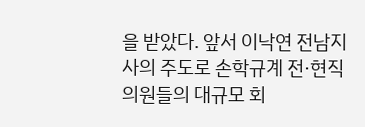을 받았다. 앞서 이낙연 전남지사의 주도로 손학규계 전·현직 의원들의 대규모 회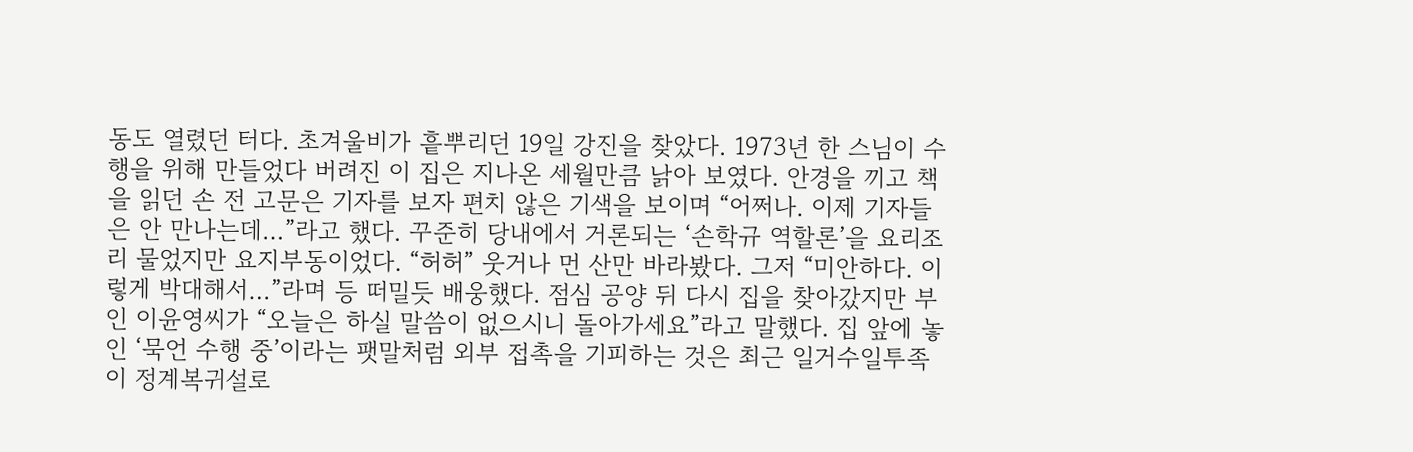동도 열렸던 터다. 초겨울비가 흩뿌리던 19일 강진을 찾았다. 1973년 한 스님이 수행을 위해 만들었다 버려진 이 집은 지나온 세월만큼 낡아 보였다. 안경을 끼고 책을 읽던 손 전 고문은 기자를 보자 편치 않은 기색을 보이며 “어쩌나. 이제 기자들은 안 만나는데…”라고 했다. 꾸준히 당내에서 거론되는 ‘손학규 역할론’을 요리조리 물었지만 요지부동이었다. “허허” 웃거나 먼 산만 바라봤다. 그저 “미안하다. 이렇게 박대해서…”라며 등 떠밀듯 배웅했다. 점심 공양 뒤 다시 집을 찾아갔지만 부인 이윤영씨가 “오늘은 하실 말씀이 없으시니 돌아가세요”라고 말했다. 집 앞에 놓인 ‘묵언 수행 중’이라는 팻말처럼 외부 접촉을 기피하는 것은 최근 일거수일투족이 정계복귀설로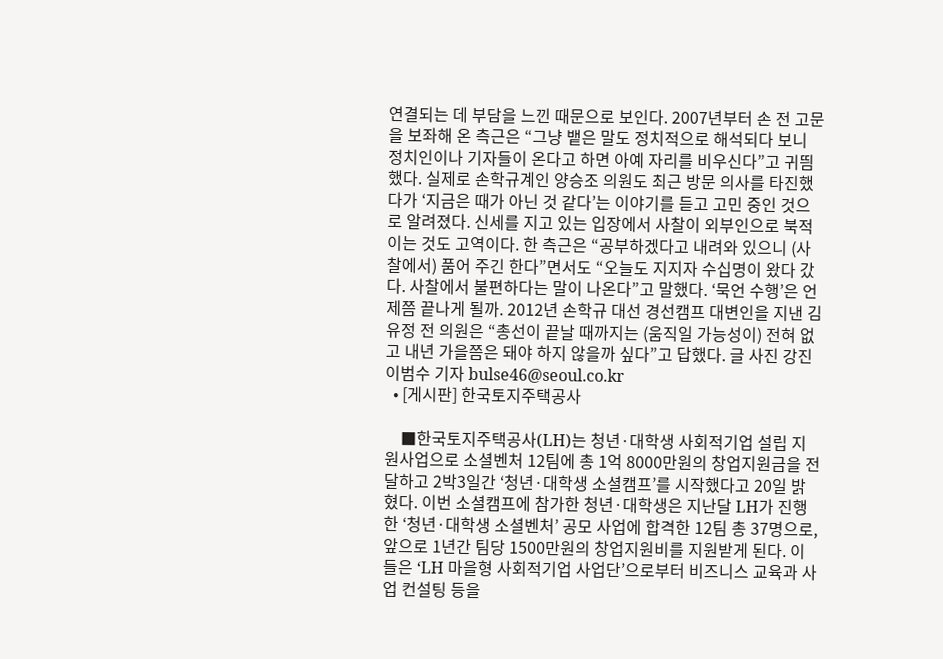연결되는 데 부담을 느낀 때문으로 보인다. 2007년부터 손 전 고문을 보좌해 온 측근은 “그냥 뱉은 말도 정치적으로 해석되다 보니 정치인이나 기자들이 온다고 하면 아예 자리를 비우신다”고 귀띔했다. 실제로 손학규계인 양승조 의원도 최근 방문 의사를 타진했다가 ‘지금은 때가 아닌 것 같다’는 이야기를 듣고 고민 중인 것으로 알려졌다. 신세를 지고 있는 입장에서 사찰이 외부인으로 북적이는 것도 고역이다. 한 측근은 “공부하겠다고 내려와 있으니 (사찰에서) 품어 주긴 한다”면서도 “오늘도 지지자 수십명이 왔다 갔다. 사찰에서 불편하다는 말이 나온다”고 말했다. ‘묵언 수행’은 언제쯤 끝나게 될까. 2012년 손학규 대선 경선캠프 대변인을 지낸 김유정 전 의원은 “총선이 끝날 때까지는 (움직일 가능성이) 전혀 없고 내년 가을쯤은 돼야 하지 않을까 싶다”고 답했다. 글 사진 강진 이범수 기자 bulse46@seoul.co.kr
  • [게시판] 한국토지주택공사

    ■한국토지주택공사(LH)는 청년·대학생 사회적기업 설립 지원사업으로 소셜벤처 12팀에 총 1억 8000만원의 창업지원금을 전달하고 2박3일간 ‘청년·대학생 소셜캠프’를 시작했다고 20일 밝혔다. 이번 소셜캠프에 참가한 청년·대학생은 지난달 LH가 진행한 ‘청년·대학생 소셜벤처’ 공모 사업에 합격한 12팀 총 37명으로, 앞으로 1년간 팀당 1500만원의 창업지원비를 지원받게 된다. 이들은 ‘LH 마을형 사회적기업 사업단’으로부터 비즈니스 교육과 사업 컨설팅 등을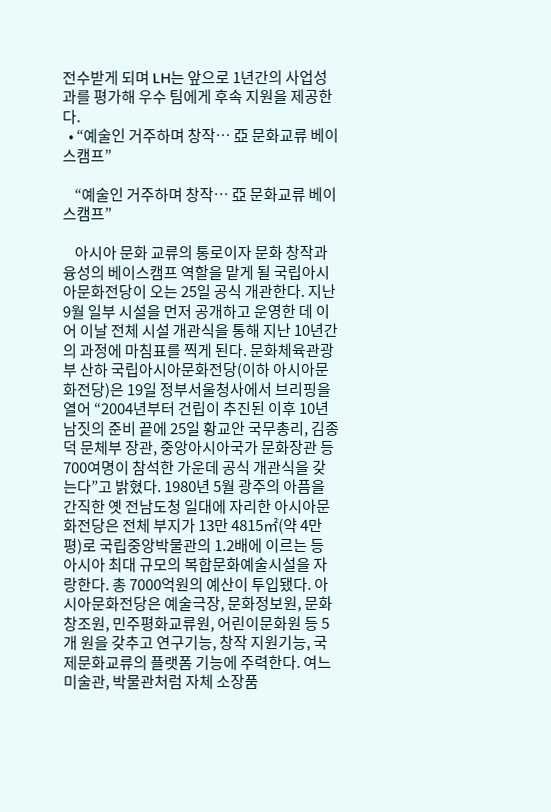전수받게 되며 LH는 앞으로 1년간의 사업성과를 평가해 우수 팀에게 후속 지원을 제공한다.
  • “예술인 거주하며 창작… 亞 문화교류 베이스캠프”

    “예술인 거주하며 창작… 亞 문화교류 베이스캠프”

    아시아 문화 교류의 통로이자 문화 창작과 융성의 베이스캠프 역할을 맡게 될 국립아시아문화전당이 오는 25일 공식 개관한다. 지난 9월 일부 시설을 먼저 공개하고 운영한 데 이어 이날 전체 시설 개관식을 통해 지난 10년간의 과정에 마침표를 찍게 된다. 문화체육관광부 산하 국립아시아문화전당(이하 아시아문화전당)은 19일 정부서울청사에서 브리핑을 열어 “2004년부터 건립이 추진된 이후 10년 남짓의 준비 끝에 25일 황교안 국무총리, 김종덕 문체부 장관, 중앙아시아국가 문화장관 등 700여명이 참석한 가운데 공식 개관식을 갖는다”고 밝혔다. 1980년 5월 광주의 아픔을 간직한 옛 전남도청 일대에 자리한 아시아문화전당은 전체 부지가 13만 4815㎡(약 4만평)로 국립중앙박물관의 1.2배에 이르는 등 아시아 최대 규모의 복합문화예술시설을 자랑한다. 총 7000억원의 예산이 투입됐다. 아시아문화전당은 예술극장, 문화정보원, 문화창조원, 민주평화교류원, 어린이문화원 등 5개 원을 갖추고 연구기능, 창작 지원기능, 국제문화교류의 플랫폼 기능에 주력한다. 여느 미술관, 박물관처럼 자체 소장품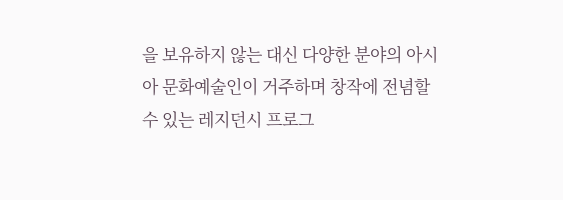을 보유하지 않는 대신 다양한 분야의 아시아 문화예술인이 거주하며 창작에 전념할 수 있는 레지던시 프로그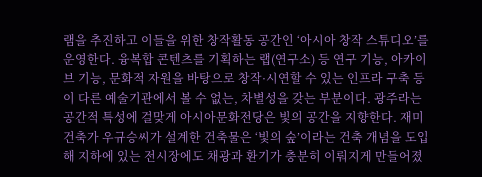램을 추진하고 이들을 위한 창작활동 공간인 ‘아시아 창작 스튜디오’를 운영한다. 융복합 콘텐츠를 기획하는 랩(연구소) 등 연구 기능, 아카이브 기능, 문화적 자원을 바탕으로 창작·시연할 수 있는 인프라 구축 등이 다른 예술기관에서 볼 수 없는, 차별성을 갖는 부분이다. 광주라는 공간적 특성에 걸맞게 아시아문화전당은 빛의 공간을 지향한다. 재미건축가 우규승씨가 설계한 건축물은 ‘빛의 숲’이라는 건축 개념을 도입해 지하에 있는 전시장에도 채광과 환기가 충분히 이뤄지게 만들어졌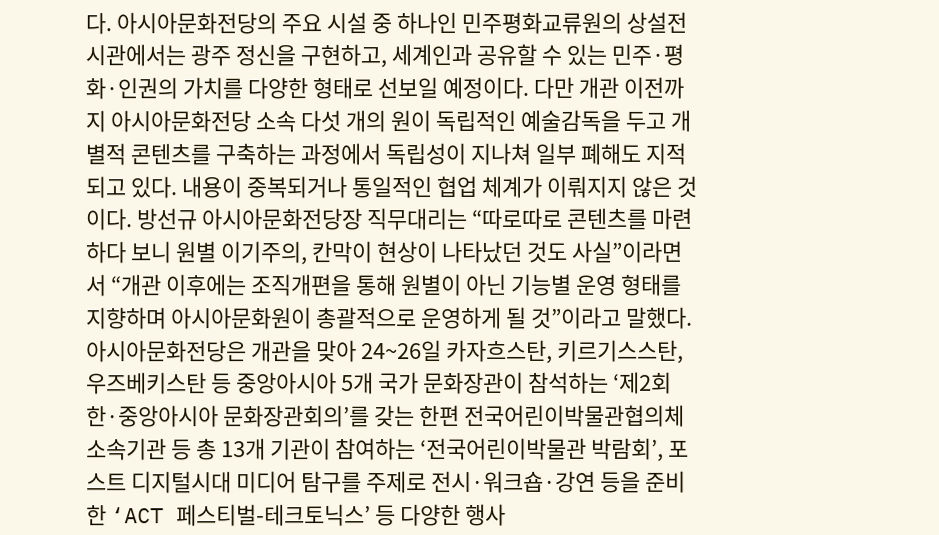다. 아시아문화전당의 주요 시설 중 하나인 민주평화교류원의 상설전시관에서는 광주 정신을 구현하고, 세계인과 공유할 수 있는 민주·평화·인권의 가치를 다양한 형태로 선보일 예정이다. 다만 개관 이전까지 아시아문화전당 소속 다섯 개의 원이 독립적인 예술감독을 두고 개별적 콘텐츠를 구축하는 과정에서 독립성이 지나쳐 일부 폐해도 지적되고 있다. 내용이 중복되거나 통일적인 협업 체계가 이뤄지지 않은 것이다. 방선규 아시아문화전당장 직무대리는 “따로따로 콘텐츠를 마련하다 보니 원별 이기주의, 칸막이 현상이 나타났던 것도 사실”이라면서 “개관 이후에는 조직개편을 통해 원별이 아닌 기능별 운영 형태를 지향하며 아시아문화원이 총괄적으로 운영하게 될 것”이라고 말했다. 아시아문화전당은 개관을 맞아 24~26일 카자흐스탄, 키르기스스탄, 우즈베키스탄 등 중앙아시아 5개 국가 문화장관이 참석하는 ‘제2회 한·중앙아시아 문화장관회의’를 갖는 한편 전국어린이박물관협의체 소속기관 등 총 13개 기관이 참여하는 ‘전국어린이박물관 박람회’, 포스트 디지털시대 미디어 탐구를 주제로 전시·워크숍·강연 등을 준비한 ‘ACT 페스티벌-테크토닉스’ 등 다양한 행사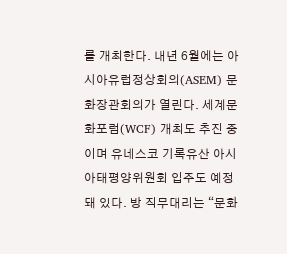를 개최한다. 내년 6월에는 아시아유럽정상회의(ASEM) 문화장관회의가 열린다. 세계문화포럼(WCF) 개최도 추진 중이며 유네스코 기록유산 아시아태평양위원회 입주도 예정돼 있다. 방 직무대리는 “문화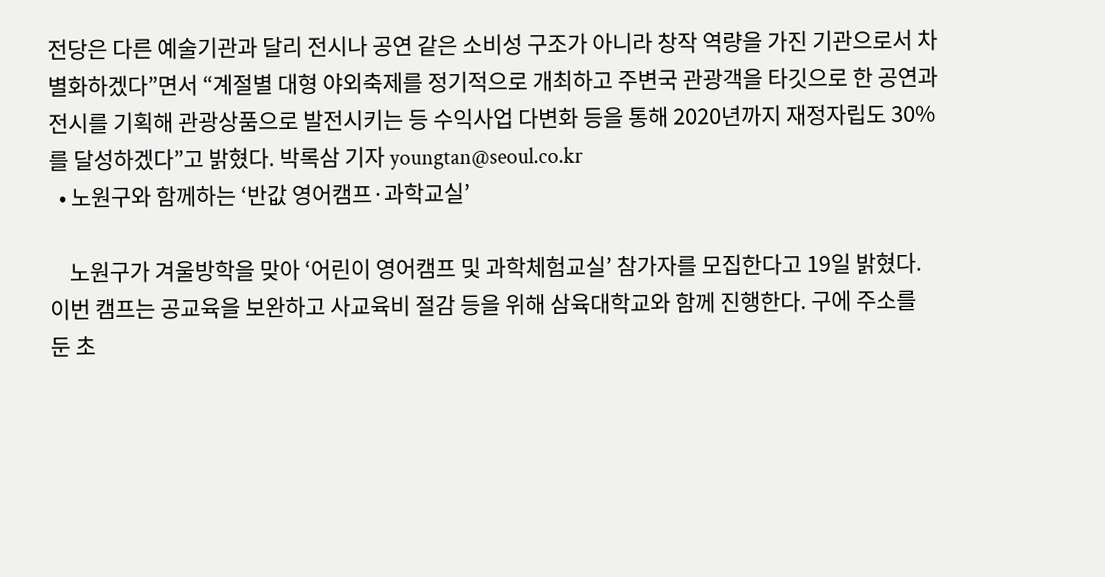전당은 다른 예술기관과 달리 전시나 공연 같은 소비성 구조가 아니라 창작 역량을 가진 기관으로서 차별화하겠다”면서 “계절별 대형 야외축제를 정기적으로 개최하고 주변국 관광객을 타깃으로 한 공연과 전시를 기획해 관광상품으로 발전시키는 등 수익사업 다변화 등을 통해 2020년까지 재정자립도 30%를 달성하겠다”고 밝혔다. 박록삼 기자 youngtan@seoul.co.kr
  • 노원구와 함께하는 ‘반값 영어캠프·과학교실’

    노원구가 겨울방학을 맞아 ‘어린이 영어캠프 및 과학체험교실’ 참가자를 모집한다고 19일 밝혔다. 이번 캠프는 공교육을 보완하고 사교육비 절감 등을 위해 삼육대학교와 함께 진행한다. 구에 주소를 둔 초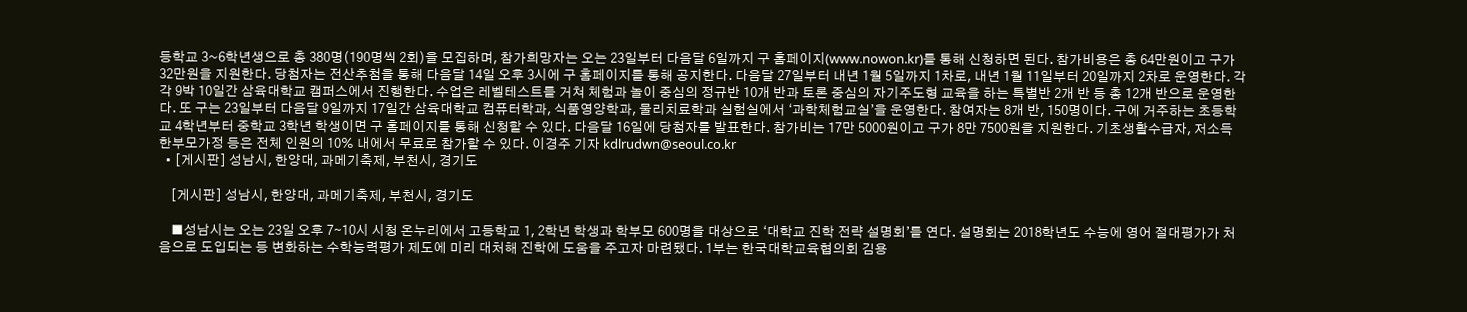등학교 3~6학년생으로 총 380명(190명씩 2회)을 모집하며, 참가희망자는 오는 23일부터 다음달 6일까지 구 홈페이지(www.nowon.kr)를 통해 신청하면 된다. 참가비용은 총 64만원이고 구가 32만원을 지원한다. 당첨자는 전산추첨을 통해 다음달 14일 오후 3시에 구 홈페이지를 통해 공지한다. 다음달 27일부터 내년 1월 5일까지 1차로, 내년 1월 11일부터 20일까지 2차로 운영한다. 각각 9박 10일간 삼육대학교 캠퍼스에서 진행한다. 수업은 레벨테스트를 거쳐 체험과 놀이 중심의 정규반 10개 반과 토론 중심의 자기주도형 교육을 하는 특별반 2개 반 등 총 12개 반으로 운영한다. 또 구는 23일부터 다음달 9일까지 17일간 삼육대학교 컴퓨터학과, 식품영양학과, 물리치료학과 실험실에서 ‘과학체험교실’을 운영한다. 참여자는 8개 반, 150명이다. 구에 거주하는 초등학교 4학년부터 중학교 3학년 학생이면 구 홈페이지를 통해 신청할 수 있다. 다음달 16일에 당첨자를 발표한다. 참가비는 17만 5000원이고 구가 8만 7500원을 지원한다. 기초생활수급자, 저소득 한부모가정 등은 전체 인원의 10% 내에서 무료로 참가할 수 있다. 이경주 기자 kdlrudwn@seoul.co.kr
  • [게시판] 성남시, 한양대, 과메기축제, 부천시, 경기도

    [게시판] 성남시, 한양대, 과메기축제, 부천시, 경기도

    ■성남시는 오는 23일 오후 7∼10시 시청 온누리에서 고등학교 1, 2학년 학생과 학부모 600명을 대상으로 ‘대학교 진학 전략 설명회’를 연다. 설명회는 2018학년도 수능에 영어 절대평가가 처음으로 도입되는 등 변화하는 수학능력평가 제도에 미리 대처해 진학에 도움을 주고자 마련됐다. 1부는 한국대학교육협의회 김용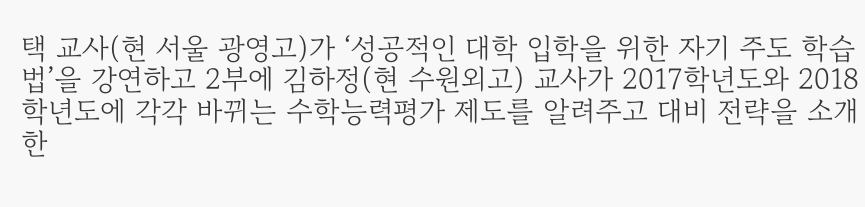택 교사(현 서울 광영고)가 ‘성공적인 대학 입학을 위한 자기 주도 학습법’을 강연하고 2부에 김하정(현 수원외고) 교사가 2017학년도와 2018학년도에 각각 바뀌는 수학능력평가 제도를 알려주고 대비 전략을 소개한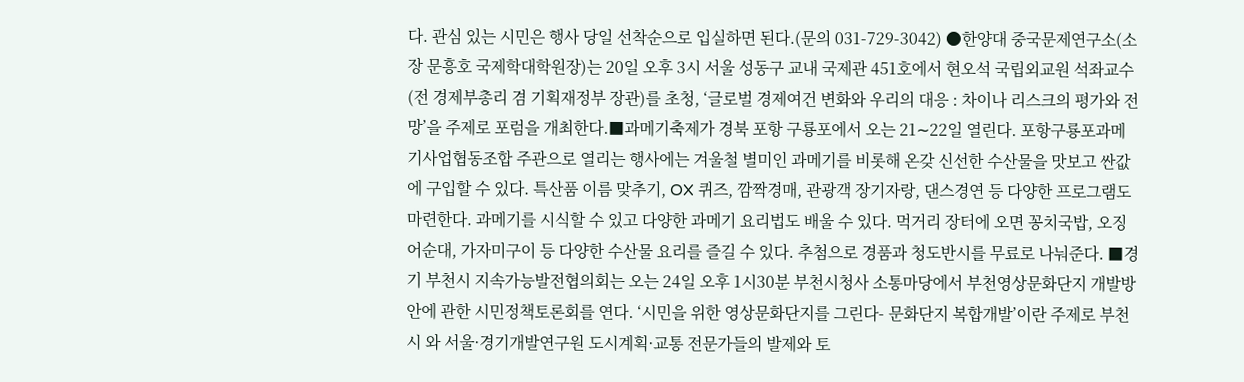다. 관심 있는 시민은 행사 당일 선착순으로 입실하면 된다.(문의 031-729-3042) ●한양대 중국문제연구소(소장 문흥호 국제학대학원장)는 20일 오후 3시 서울 성동구 교내 국제관 451호에서 현오석 국립외교원 석좌교수(전 경제부총리 겸 기획재정부 장관)를 초청, ‘글로벌 경제여건 변화와 우리의 대응 : 차이나 리스크의 평가와 전망’을 주제로 포럼을 개최한다.■과메기축제가 경북 포항 구룡포에서 오는 21∼22일 열린다. 포항구룡포과메기사업협동조합 주관으로 열리는 행사에는 겨울철 별미인 과메기를 비롯해 온갖 신선한 수산물을 맛보고 싼값에 구입할 수 있다. 특산품 이름 맞추기, OX 퀴즈, 깜짝경매, 관광객 장기자랑, 댄스경연 등 다양한 프로그램도 마련한다. 과메기를 시식할 수 있고 다양한 과메기 요리법도 배울 수 있다. 먹거리 장터에 오면 꽁치국밥, 오징어순대, 가자미구이 등 다양한 수산물 요리를 즐길 수 있다. 추첨으로 경품과 청도반시를 무료로 나눠준다. ■경기 부천시 지속가능발전협의회는 오는 24일 오후 1시30분 부천시청사 소통마당에서 부천영상문화단지 개발방안에 관한 시민정책토론회를 연다. ‘시민을 위한 영상문화단지를 그린다- 문화단지 복합개발’이란 주제로 부천시 와 서울·경기개발연구원 도시계획·교통 전문가들의 발제와 토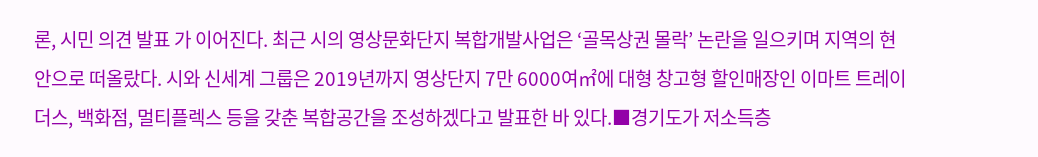론, 시민 의견 발표 가 이어진다. 최근 시의 영상문화단지 복합개발사업은 ‘골목상권 몰락’ 논란을 일으키며 지역의 현안으로 떠올랐다. 시와 신세계 그룹은 2019년까지 영상단지 7만 6000여㎡에 대형 창고형 할인매장인 이마트 트레이더스, 백화점, 멀티플렉스 등을 갖춘 복합공간을 조성하겠다고 발표한 바 있다.■경기도가 저소득층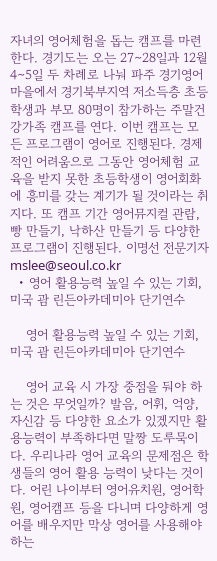자녀의 영어체험을 돕는 캠프를 마련한다. 경기도는 오는 27∼28일과 12월4∼5일 두 차례로 나눠 파주 경기영어마을에서 경기북부지역 저소득층 초등학생과 부모 80명이 참가하는 주말건강가족 캠프를 연다. 이번 캠프는 모든 프로그램이 영어로 진행된다. 경제적인 어려움으로 그동안 영어체험 교육을 받지 못한 초등학생이 영어회화에 흥미를 갖는 계기가 될 것이라는 취지다. 또 캠프 기간 영어뮤지컬 관람, 빵 만들기, 낙하산 만들기 등 다양한 프로그램이 진행된다. 이명선 전문기자 mslee@seoul.co.kr
  • 영어 활용능력 높일 수 있는 기회, 미국 괌 린든아카데미아 단기연수

    영어 활용능력 높일 수 있는 기회, 미국 괌 린든아카데미아 단기연수

    영어 교육 시 가장 중점을 둬야 하는 것은 무엇일까? 발음, 어휘, 억양, 자신감 등 다양한 요소가 있겠지만 활용능력이 부족하다면 말짱 도루묵이다. 우리나라 영어 교육의 문제점은 학생들의 영어 활용 능력이 낮다는 것이다. 어린 나이부터 영어유치원, 영어학원, 영어캠프 등을 다니며 다양하게 영어를 배우지만 막상 영어를 사용해야 하는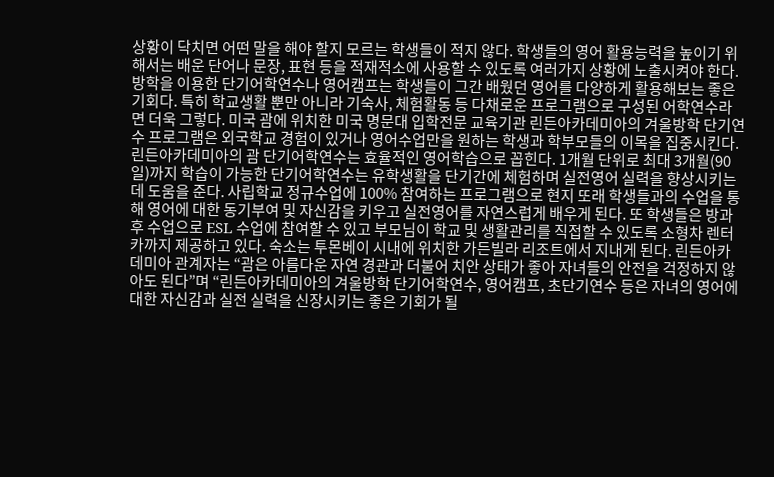상황이 닥치면 어떤 말을 해야 할지 모르는 학생들이 적지 않다. 학생들의 영어 활용능력을 높이기 위해서는 배운 단어나 문장, 표현 등을 적재적소에 사용할 수 있도록 여러가지 상황에 노출시켜야 한다. 방학을 이용한 단기어학연수나 영어캠프는 학생들이 그간 배웠던 영어를 다양하게 활용해보는 좋은 기회다. 특히 학교생활 뿐만 아니라 기숙사, 체험활동 등 다채로운 프로그램으로 구성된 어학연수라면 더욱 그렇다. 미국 괌에 위치한 미국 명문대 입학전문 교육기관 린든아카데미아의 겨울방학 단기연수 프로그램은 외국학교 경험이 있거나 영어수업만을 원하는 학생과 학부모들의 이목을 집중시킨다. 린든아카데미아의 괌 단기어학연수는 효율적인 영어학습으로 꼽힌다. 1개월 단위로 최대 3개월(90일)까지 학습이 가능한 단기어학연수는 유학생활을 단기간에 체험하며 실전영어 실력을 향상시키는데 도움을 준다. 사립학교 정규수업에 100% 참여하는 프로그램으로 현지 또래 학생들과의 수업을 통해 영어에 대한 동기부여 및 자신감을 키우고 실전영어를 자연스럽게 배우게 된다. 또 학생들은 방과후 수업으로 ESL 수업에 참여할 수 있고 부모님이 학교 및 생활관리를 직접할 수 있도록 소형차 렌터카까지 제공하고 있다. 숙소는 투몬베이 시내에 위치한 가든빌라 리조트에서 지내게 된다. 린든아카데미아 관계자는 “괌은 아름다운 자연 경관과 더불어 치안 상태가 좋아 자녀들의 안전을 걱정하지 않아도 된다”며 “린든아카데미아의 겨울방학 단기어학연수, 영어캠프, 초단기연수 등은 자녀의 영어에 대한 자신감과 실전 실력을 신장시키는 좋은 기회가 될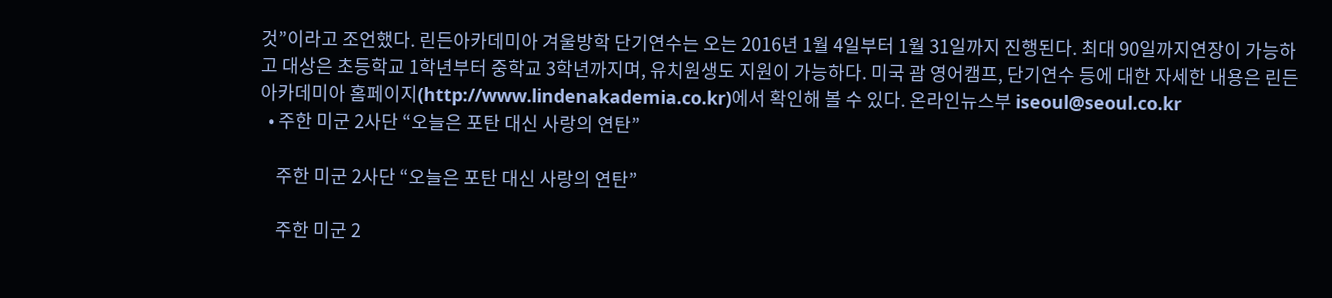것”이라고 조언했다. 린든아카데미아 겨울방학 단기연수는 오는 2016년 1월 4일부터 1월 31일까지 진행된다. 최대 90일까지연장이 가능하고 대상은 초등학교 1학년부터 중학교 3학년까지며, 유치원생도 지원이 가능하다. 미국 괌 영어캠프, 단기연수 등에 대한 자세한 내용은 린든아카데미아 홈페이지(http://www.lindenakademia.co.kr)에서 확인해 볼 수 있다. 온라인뉴스부 iseoul@seoul.co.kr
  • 주한 미군 2사단 “오늘은 포탄 대신 사랑의 연탄”

    주한 미군 2사단 “오늘은 포탄 대신 사랑의 연탄”

    주한 미군 2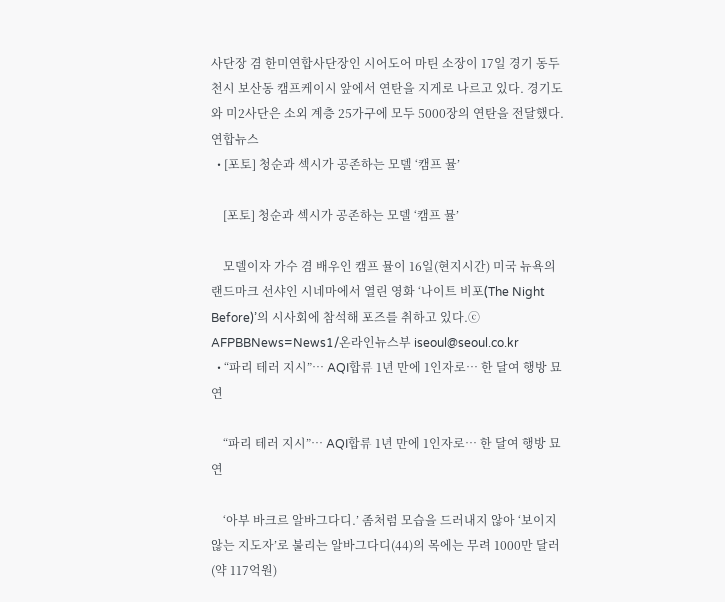사단장 겸 한미연합사단장인 시어도어 마틴 소장이 17일 경기 동두천시 보산동 캠프케이시 앞에서 연탄을 지게로 나르고 있다. 경기도와 미2사단은 소외 계층 25가구에 모두 5000장의 연탄을 전달했다. 연합뉴스
  • [포토] 청순과 섹시가 공존하는 모델 ‘캠프 뮬’

    [포토] 청순과 섹시가 공존하는 모델 ‘캠프 뮬’

    모델이자 가수 겸 배우인 캠프 뮬이 16일(현지시간) 미국 뉴욕의 랜드마크 선샤인 시네마에서 열린 영화 ‘나이트 비포(The Night Before)’의 시사회에 참석해 포즈를 취하고 있다.ⓒ AFPBBNews=News1/온라인뉴스부 iseoul@seoul.co.kr
  • “파리 테러 지시”… AQI합류 1년 만에 1인자로… 한 달여 행방 묘연

    “파리 테러 지시”… AQI합류 1년 만에 1인자로… 한 달여 행방 묘연

    ‘아부 바크르 알바그다디.’ 좀처럼 모습을 드러내지 않아 ‘보이지 않는 지도자’로 불리는 알바그다디(44)의 목에는 무려 1000만 달러(약 117억원)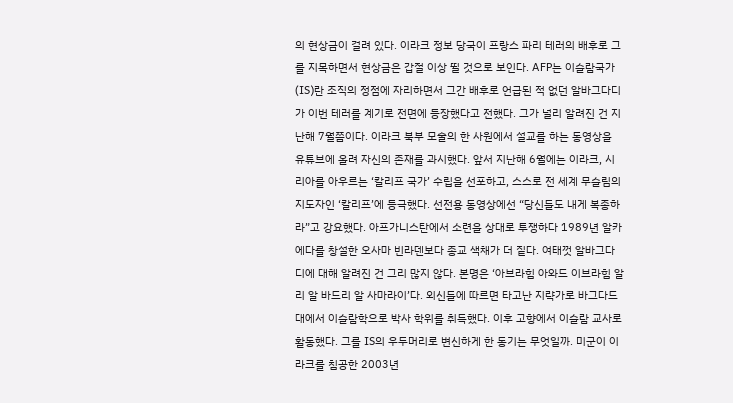의 현상금이 걸려 있다. 이라크 정보 당국이 프랑스 파리 테러의 배후로 그를 지목하면서 현상금은 갑절 이상 뛸 것으로 보인다. AFP는 이슬람국가(IS)란 조직의 정점에 자리하면서 그간 배후로 언급된 적 없던 알바그다디가 이번 테러를 계기로 전면에 등장했다고 전했다. 그가 널리 알려진 건 지난해 7월쯤이다. 이라크 북부 모술의 한 사원에서 설교를 하는 동영상을 유튜브에 올려 자신의 존재를 과시했다. 앞서 지난해 6월에는 이라크, 시리아를 아우르는 ‘칼리프 국가’ 수립을 선포하고, 스스로 전 세계 무슬림의 지도자인 ‘칼리프’에 등극했다. 선전용 동영상에선 “당신들도 내게 복종하라”고 강요했다. 아프가니스탄에서 소련을 상대로 투쟁하다 1989년 알카에다를 창설한 오사마 빈라덴보다 종교 색채가 더 짙다. 여태껏 알바그다디에 대해 알려진 건 그리 많지 않다. 본명은 ‘아브라힘 아와드 이브라힘 알리 알 바드리 알 사마라이’다. 외신들에 따르면 타고난 지략가로 바그다드대에서 이슬람학으로 박사 학위를 취득했다. 이후 고향에서 이슬람 교사로 활동했다. 그를 IS의 우두머리로 변신하게 한 동기는 무엇일까. 미군이 이라크를 침공한 2003년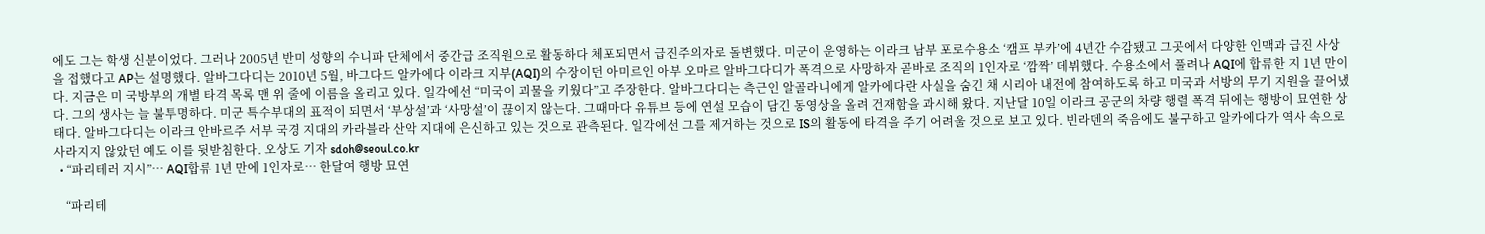에도 그는 학생 신분이었다. 그러나 2005년 반미 성향의 수니파 단체에서 중간급 조직원으로 활동하다 체포되면서 급진주의자로 돌변했다. 미군이 운영하는 이라크 남부 포로수용소 ‘캠프 부카’에 4년간 수감됐고 그곳에서 다양한 인맥과 급진 사상을 접했다고 AP는 설명했다. 알바그다디는 2010년 5월, 바그다드 알카에다 이라크 지부(AQI)의 수장이던 아미르인 아부 오마르 알바그다디가 폭격으로 사망하자 곧바로 조직의 1인자로 ‘깜짝’ 데뷔했다. 수용소에서 풀려나 AQI에 합류한 지 1년 만이다. 지금은 미 국방부의 개별 타격 목록 맨 위 줄에 이름을 올리고 있다. 일각에선 “미국이 괴물을 키웠다”고 주장한다. 알바그다디는 측근인 알골라니에게 알카에다란 사실을 숨긴 채 시리아 내전에 참여하도록 하고 미국과 서방의 무기 지원을 끌어냈다. 그의 생사는 늘 불투명하다. 미군 특수부대의 표적이 되면서 ‘부상설’과 ‘사망설’이 끊이지 않는다. 그때마다 유튜브 등에 연설 모습이 담긴 동영상을 올려 건재함을 과시해 왔다. 지난달 10일 이라크 공군의 차량 행렬 폭격 뒤에는 행방이 묘연한 상태다. 알바그다디는 이라크 안바르주 서부 국경 지대의 카라블라 산악 지대에 은신하고 있는 것으로 관측된다. 일각에선 그를 제거하는 것으로 IS의 활동에 타격을 주기 어려울 것으로 보고 있다. 빈라덴의 죽음에도 불구하고 알카에다가 역사 속으로 사라지지 않았던 예도 이를 뒷받침한다. 오상도 기자 sdoh@seoul.co.kr
  • “파리테러 지시”… AQI합류 1년 만에 1인자로… 한달여 행방 묘연

    “파리테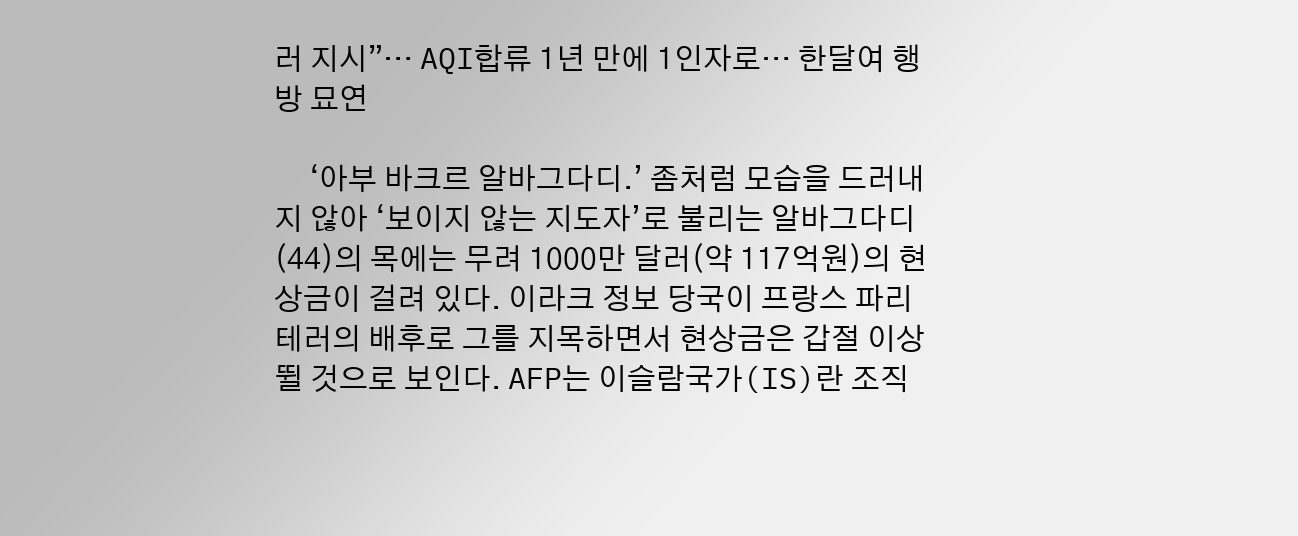러 지시”… AQI합류 1년 만에 1인자로… 한달여 행방 묘연

     ‘아부 바크르 알바그다디.’ 좀처럼 모습을 드러내지 않아 ‘보이지 않는 지도자’로 불리는 알바그다디(44)의 목에는 무려 1000만 달러(약 117억원)의 현상금이 걸려 있다. 이라크 정보 당국이 프랑스 파리 테러의 배후로 그를 지목하면서 현상금은 갑절 이상 뛸 것으로 보인다. AFP는 이슬람국가(IS)란 조직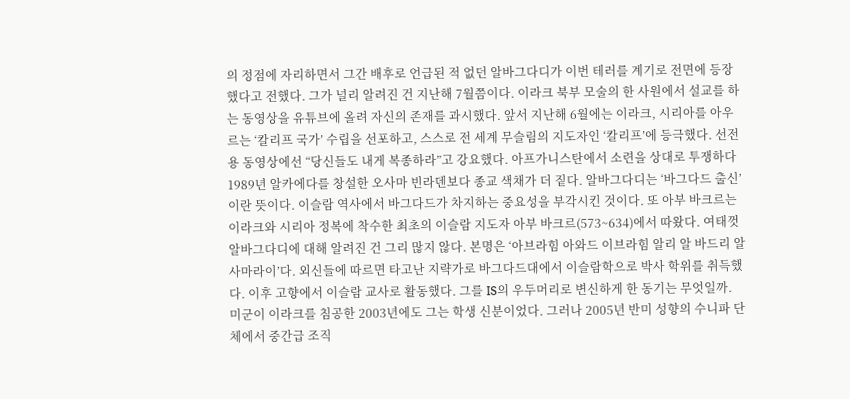의 정점에 자리하면서 그간 배후로 언급된 적 없던 알바그다디가 이번 테러를 계기로 전면에 등장했다고 전했다. 그가 널리 알려진 건 지난해 7월쯤이다. 이라크 북부 모술의 한 사원에서 설교를 하는 동영상을 유튜브에 올려 자신의 존재를 과시했다. 앞서 지난해 6월에는 이라크, 시리아를 아우르는 ‘칼리프 국가’ 수립을 선포하고, 스스로 전 세계 무슬림의 지도자인 ‘칼리프’에 등극했다. 선전용 동영상에선 “당신들도 내게 복종하라”고 강요했다. 아프가니스탄에서 소련을 상대로 투쟁하다 1989년 알카에다를 창설한 오사마 빈라덴보다 종교 색채가 더 짙다. 알바그다디는 ‘바그다드 출신’이란 뜻이다. 이슬람 역사에서 바그다드가 차지하는 중요성을 부각시킨 것이다. 또 아부 바크르는 이라크와 시리아 정복에 착수한 최초의 이슬람 지도자 아부 바크르(573~634)에서 따왔다. 여태껏 알바그다디에 대해 알려진 건 그리 많지 않다. 본명은 ‘아브라힘 아와드 이브라힘 알리 알 바드리 알 사마라이’다. 외신들에 따르면 타고난 지략가로 바그다드대에서 이슬람학으로 박사 학위를 취득했다. 이후 고향에서 이슬람 교사로 활동했다. 그를 IS의 우두머리로 변신하게 한 동기는 무엇일까.  미군이 이라크를 침공한 2003년에도 그는 학생 신분이었다. 그러나 2005년 반미 성향의 수니파 단체에서 중간급 조직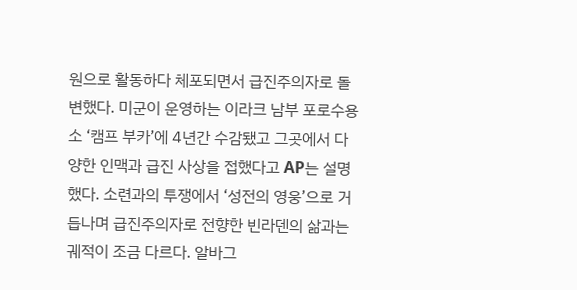원으로 활동하다 체포되면서 급진주의자로 돌변했다. 미군이 운영하는 이라크 남부 포로수용소 ‘캠프 부카’에 4년간 수감됐고 그곳에서 다양한 인맥과 급진 사상을 접했다고 AP는 설명했다. 소련과의 투쟁에서 ‘성전의 영웅’으로 거듭나며 급진주의자로 전향한 빈라덴의 삶과는 궤적이 조금 다르다. 알바그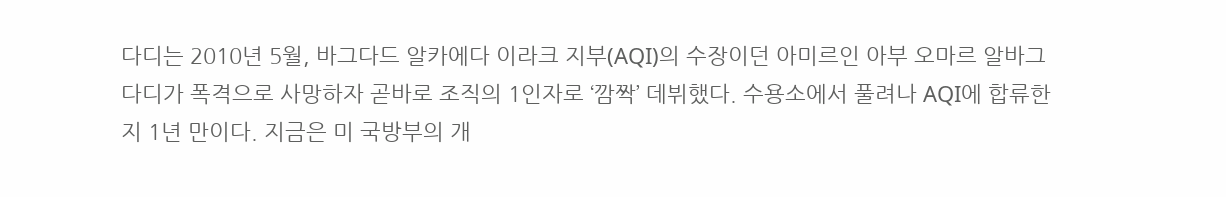다디는 2010년 5월, 바그다드 알카에다 이라크 지부(AQI)의 수장이던 아미르인 아부 오마르 알바그다디가 폭격으로 사망하자 곧바로 조직의 1인자로 ‘깜짝’ 데뷔했다. 수용소에서 풀려나 AQI에 합류한 지 1년 만이다. 지금은 미 국방부의 개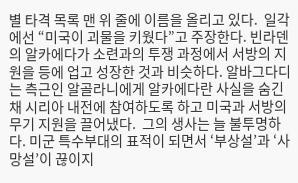별 타격 목록 맨 위 줄에 이름을 올리고 있다.  일각에선 “미국이 괴물을 키웠다”고 주장한다. 빈라덴의 알카에다가 소련과의 투쟁 과정에서 서방의 지원을 등에 업고 성장한 것과 비슷하다. 알바그다디는 측근인 알골라니에게 알카에다란 사실을 숨긴 채 시리아 내전에 참여하도록 하고 미국과 서방의 무기 지원을 끌어냈다.  그의 생사는 늘 불투명하다. 미군 특수부대의 표적이 되면서 ‘부상설’과 ‘사망설’이 끊이지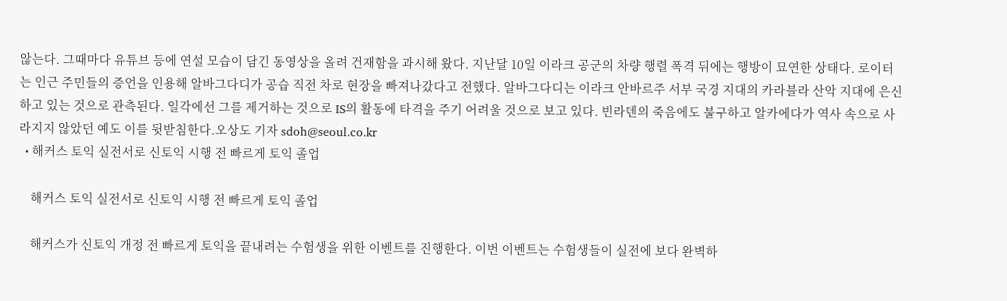않는다. 그때마다 유튜브 등에 연설 모습이 담긴 동영상을 올려 건재함을 과시해 왔다. 지난달 10일 이라크 공군의 차량 행렬 폭격 뒤에는 행방이 묘연한 상태다. 로이터는 인근 주민들의 증언을 인용해 알바그다디가 공습 직전 차로 현장을 빠져나갔다고 전했다. 알바그다디는 이라크 안바르주 서부 국경 지대의 카라블라 산악 지대에 은신하고 있는 것으로 관측된다. 일각에선 그를 제거하는 것으로 IS의 활동에 타격을 주기 어려울 것으로 보고 있다. 빈라덴의 죽음에도 불구하고 알카에다가 역사 속으로 사라지지 않았던 예도 이를 뒷받침한다.오상도 기자 sdoh@seoul.co.kr
  • 해커스 토익 실전서로 신토익 시행 전 빠르게 토익 졸업

    해커스 토익 실전서로 신토익 시행 전 빠르게 토익 졸업

    해커스가 신토익 개정 전 빠르게 토익을 끝내려는 수험생을 위한 이벤트를 진행한다. 이번 이벤트는 수험생들이 실전에 보다 완벽하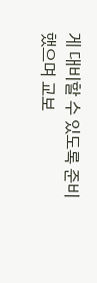게 대비할 수 있도록 준비했으며 교보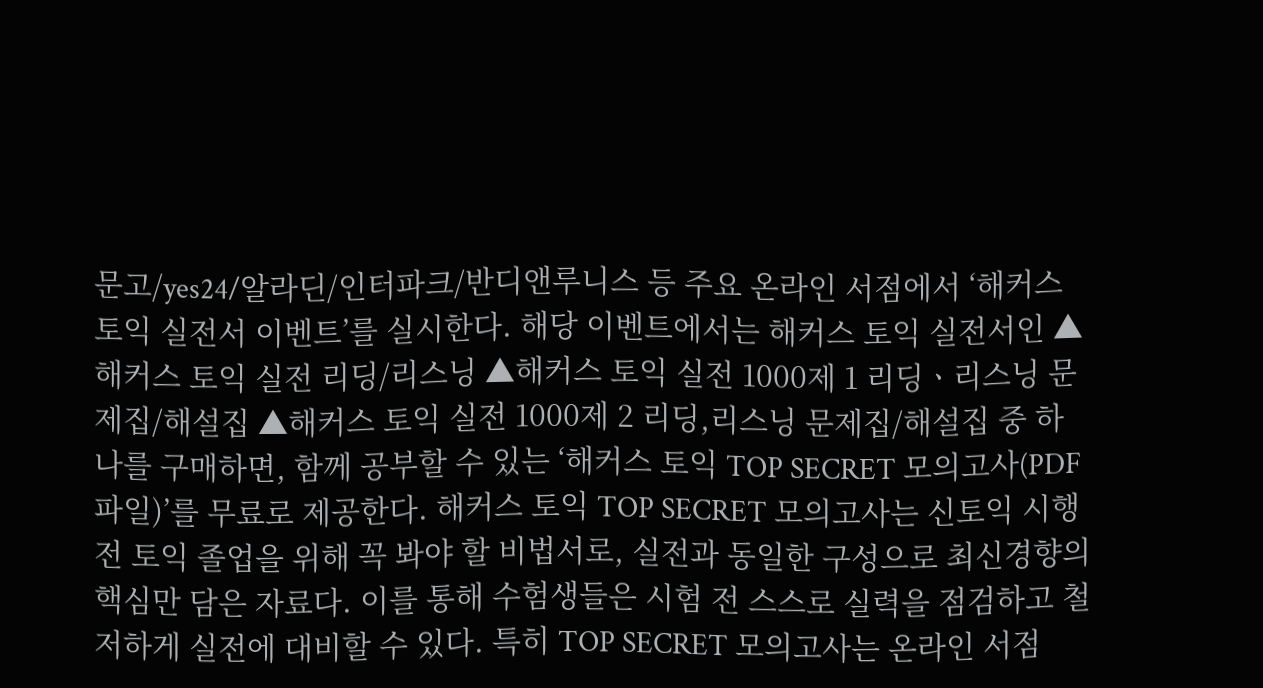문고/yes24/알라딘/인터파크/반디앤루니스 등 주요 온라인 서점에서 ‘해커스 토익 실전서 이벤트’를 실시한다. 해당 이벤트에서는 해커스 토익 실전서인 ▲해커스 토익 실전 리딩/리스닝 ▲해커스 토익 실전 1000제 1 리딩ㆍ리스닝 문제집/해설집 ▲해커스 토익 실전 1000제 2 리딩,리스닝 문제집/해설집 중 하나를 구매하면, 함께 공부할 수 있는 ‘해커스 토익 TOP SECRET 모의고사(PDF 파일)’를 무료로 제공한다. 해커스 토익 TOP SECRET 모의고사는 신토익 시행 전 토익 졸업을 위해 꼭 봐야 할 비법서로, 실전과 동일한 구성으로 최신경향의 핵심만 담은 자료다. 이를 통해 수험생들은 시험 전 스스로 실력을 점검하고 철저하게 실전에 대비할 수 있다. 특히 TOP SECRET 모의고사는 온라인 서점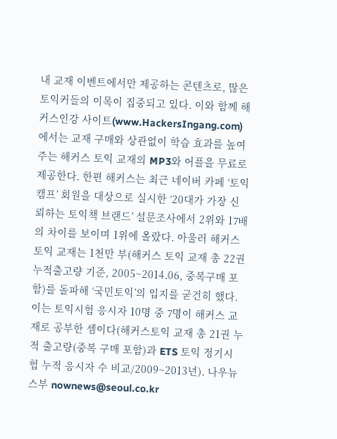내 교재 이벤트에서만 제공하는 콘텐츠로, 많은 토익커들의 이목이 집중되고 있다. 이와 함께 해커스인강 사이트(www.HackersIngang.com)에서는 교재 구매와 상관없이 학습 효과를 높여주는 해커스 토익 교재의 MP3와 어플을 무료로 제공한다. 한편 해커스는 최근 네이버 카페 ‘토익캠프’ 회원을 대상으로 실시한 ‘20대가 가장 신뢰하는 토익책 브랜드’ 설문조사에서 2위와 17배의 차이를 보이며 1위에 올랐다. 아울러 해커스 토익 교재는 1천만 부(해커스 토익 교재 총 22권 누적출고량 기준, 2005~2014.06, 중복구매 포함)를 돌파해 ‘국민토익’의 입지를 굳건히 했다. 이는 토익시험 응시자 10명 중 7명이 해커스 교재로 공부한 셈이다(해커스토익 교재 총 21권 누적 출고량(중복 구매 포함)과 ETS 토익 정기시험 누적 응시자 수 비교/2009~2013년). 나우뉴스부 nownews@seoul.co.kr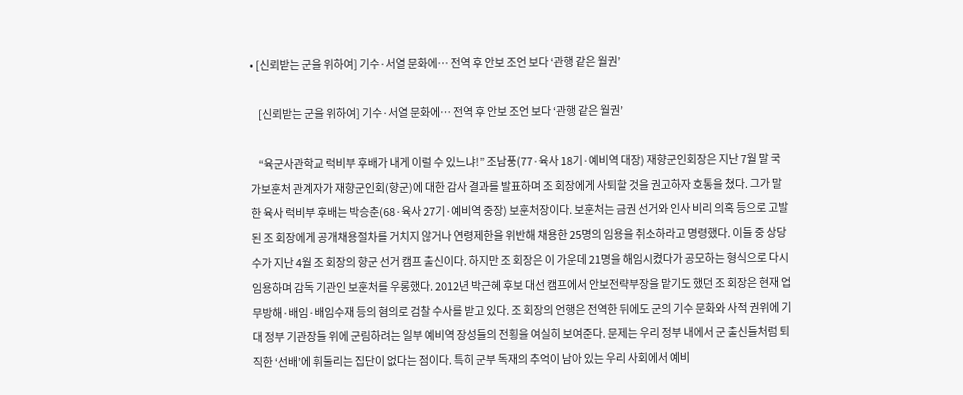• [신뢰받는 군을 위하여] 기수·서열 문화에… 전역 후 안보 조언 보다 ‘관행 같은 월권’

    [신뢰받는 군을 위하여] 기수·서열 문화에… 전역 후 안보 조언 보다 ‘관행 같은 월권’

    “육군사관학교 럭비부 후배가 내게 이럴 수 있느냐!” 조남풍(77·육사 18기·예비역 대장) 재향군인회장은 지난 7월 말 국가보훈처 관계자가 재향군인회(향군)에 대한 감사 결과를 발표하며 조 회장에게 사퇴할 것을 권고하자 호통을 쳤다. 그가 말한 육사 럭비부 후배는 박승춘(68·육사 27기·예비역 중장) 보훈처장이다. 보훈처는 금권 선거와 인사 비리 의혹 등으로 고발된 조 회장에게 공개채용절차를 거치지 않거나 연령제한을 위반해 채용한 25명의 임용을 취소하라고 명령했다. 이들 중 상당수가 지난 4월 조 회장의 향군 선거 캠프 출신이다. 하지만 조 회장은 이 가운데 21명을 해임시켰다가 공모하는 형식으로 다시 임용하며 감독 기관인 보훈처를 우롱했다. 2012년 박근혜 후보 대선 캠프에서 안보전략부장을 맡기도 했던 조 회장은 현재 업무방해·배임·배임수재 등의 혐의로 검찰 수사를 받고 있다. 조 회장의 언행은 전역한 뒤에도 군의 기수 문화와 사적 권위에 기대 정부 기관장들 위에 군림하려는 일부 예비역 장성들의 전횡을 여실히 보여준다. 문제는 우리 정부 내에서 군 출신들처럼 퇴직한 ‘선배’에 휘둘리는 집단이 없다는 점이다. 특히 군부 독재의 추억이 남아 있는 우리 사회에서 예비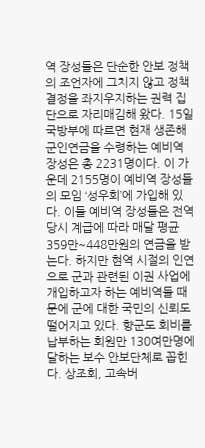역 장성들은 단순한 안보 정책의 조언자에 그치지 않고 정책 결정을 좌지우지하는 권력 집단으로 자리매김해 왔다. 15일 국방부에 따르면 현재 생존해 군인연금을 수령하는 예비역 장성은 총 2231명이다. 이 가운데 2155명이 예비역 장성들의 모임 ‘성우회’에 가입해 있다. 이들 예비역 장성들은 전역 당시 계급에 따라 매달 평균 359만~448만원의 연금을 받는다. 하지만 현역 시절의 인연으로 군과 관련된 이권 사업에 개입하고자 하는 예비역들 때문에 군에 대한 국민의 신뢰도 떨어지고 있다. 향군도 회비를 납부하는 회원만 130여만명에 달하는 보수 안보단체로 꼽힌다. 상조회, 고속버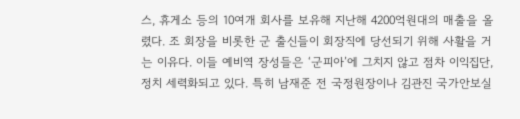스, 휴게소 등의 10여개 회사를 보유해 지난해 4200억원대의 매출을 올렸다. 조 회장을 비롯한 군 출신들이 회장직에 당선되기 위해 사활을 거는 이유다. 이들 예비역 장성들은 ‘군피아’에 그치지 않고 점차 이익집단, 정치 세력화되고 있다. 특히 남재준 전 국정원장이나 김관진 국가안보실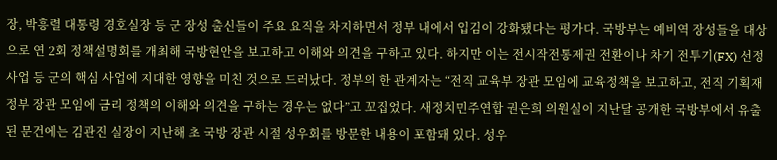장, 박흥렬 대통령 경호실장 등 군 장성 출신들이 주요 요직을 차지하면서 정부 내에서 입김이 강화됐다는 평가다. 국방부는 예비역 장성들을 대상으로 연 2회 정책설명회를 개최해 국방현안을 보고하고 이해와 의견을 구하고 있다. 하지만 이는 전시작전통제권 전환이나 차기 전투기(FX) 선정 사업 등 군의 핵심 사업에 지대한 영향을 미친 것으로 드러났다. 정부의 한 관계자는 “전직 교육부 장관 모임에 교육정책을 보고하고, 전직 기획재정부 장관 모임에 금리 정책의 이해와 의견을 구하는 경우는 없다”고 꼬집었다. 새정치민주연합 권은희 의원실이 지난달 공개한 국방부에서 유출된 문건에는 김관진 실장이 지난해 초 국방 장관 시절 성우회를 방문한 내용이 포함돼 있다. 성우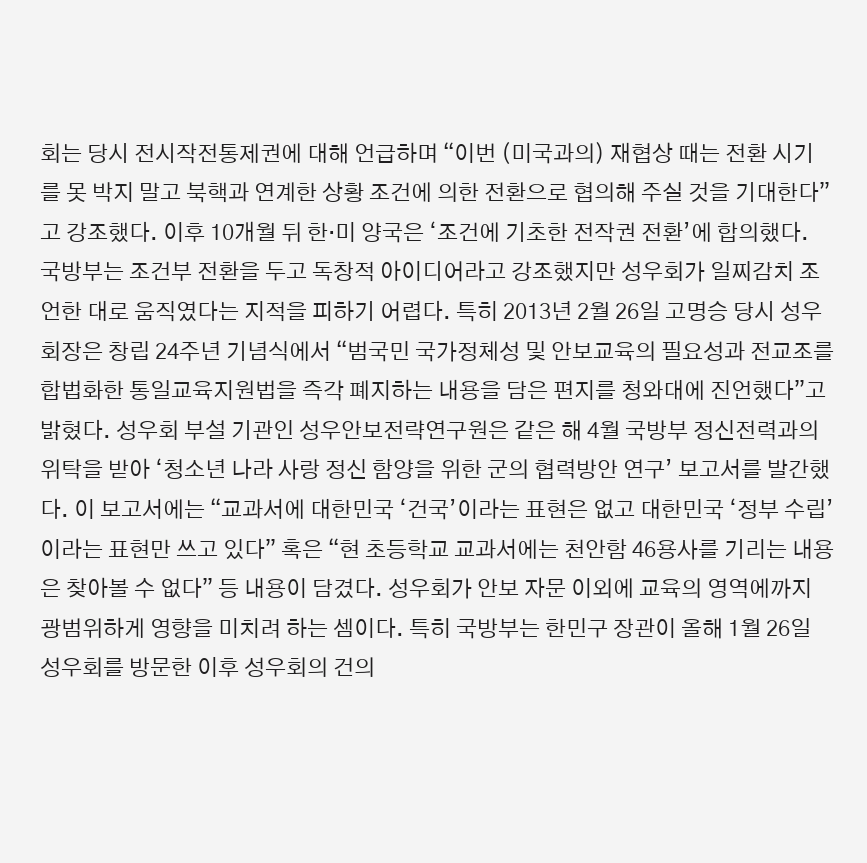회는 당시 전시작전통제권에 대해 언급하며 “이번 (미국과의) 재협상 때는 전환 시기를 못 박지 말고 북핵과 연계한 상황 조건에 의한 전환으로 협의해 주실 것을 기대한다”고 강조했다. 이후 10개월 뒤 한·미 양국은 ‘조건에 기초한 전작권 전환’에 합의했다. 국방부는 조건부 전환을 두고 독창적 아이디어라고 강조했지만 성우회가 일찌감치 조언한 대로 움직였다는 지적을 피하기 어렵다. 특히 2013년 2월 26일 고명승 당시 성우회장은 창립 24주년 기념식에서 “범국민 국가정체성 및 안보교육의 필요성과 전교조를 합법화한 통일교육지원법을 즉각 폐지하는 내용을 담은 편지를 청와대에 진언했다”고 밝혔다. 성우회 부설 기관인 성우안보전략연구원은 같은 해 4월 국방부 정신전력과의 위탁을 받아 ‘청소년 나라 사랑 정신 함양을 위한 군의 협력방안 연구’ 보고서를 발간했다. 이 보고서에는 “교과서에 대한민국 ‘건국’이라는 표현은 없고 대한민국 ‘정부 수립’이라는 표현만 쓰고 있다” 혹은 “현 초등학교 교과서에는 천안함 46용사를 기리는 내용은 찾아볼 수 없다” 등 내용이 담겼다. 성우회가 안보 자문 이외에 교육의 영역에까지 광범위하게 영향을 미치려 하는 셈이다. 특히 국방부는 한민구 장관이 올해 1월 26일 성우회를 방문한 이후 성우회의 건의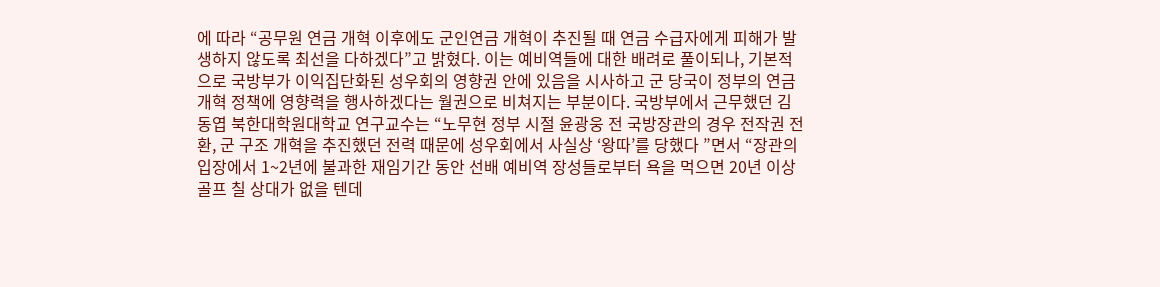에 따라 “공무원 연금 개혁 이후에도 군인연금 개혁이 추진될 때 연금 수급자에게 피해가 발생하지 않도록 최선을 다하겠다”고 밝혔다. 이는 예비역들에 대한 배려로 풀이되나, 기본적으로 국방부가 이익집단화된 성우회의 영향권 안에 있음을 시사하고 군 당국이 정부의 연금 개혁 정책에 영향력을 행사하겠다는 월권으로 비쳐지는 부분이다. 국방부에서 근무했던 김동엽 북한대학원대학교 연구교수는 “노무현 정부 시절 윤광웅 전 국방장관의 경우 전작권 전환, 군 구조 개혁을 추진했던 전력 때문에 성우회에서 사실상 ‘왕따’를 당했다 ”면서 “장관의 입장에서 1~2년에 불과한 재임기간 동안 선배 예비역 장성들로부터 욕을 먹으면 20년 이상 골프 칠 상대가 없을 텐데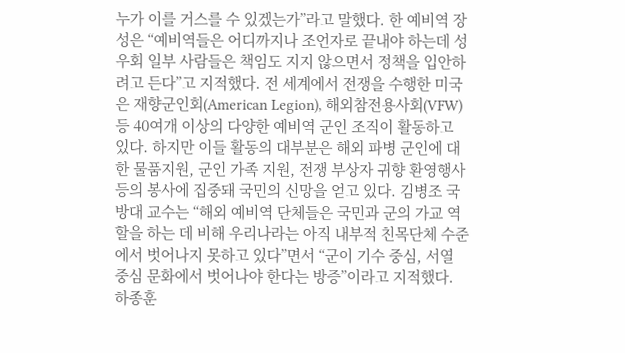누가 이를 거스를 수 있겠는가”라고 말했다. 한 예비역 장성은 “예비역들은 어디까지나 조언자로 끝내야 하는데 성우회 일부 사람들은 책임도 지지 않으면서 정책을 입안하려고 든다”고 지적했다. 전 세계에서 전쟁을 수행한 미국은 재향군인회(American Legion), 해외참전용사회(VFW) 등 40여개 이상의 다양한 예비역 군인 조직이 활동하고 있다. 하지만 이들 활동의 대부분은 해외 파병 군인에 대한 물품지원, 군인 가족 지원, 전쟁 부상자 귀향 환영행사 등의 봉사에 집중돼 국민의 신망을 얻고 있다. 김병조 국방대 교수는 “해외 예비역 단체들은 국민과 군의 가교 역할을 하는 데 비해 우리나라는 아직 내부적 친목단체 수준에서 벗어나지 못하고 있다”면서 “군이 기수 중심, 서열 중심 문화에서 벗어나야 한다는 방증”이라고 지적했다. 하종훈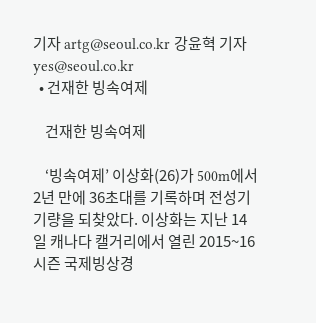기자 artg@seoul.co.kr 강윤혁 기자 yes@seoul.co.kr
  • 건재한 빙속여제

    건재한 빙속여제

    ‘빙속여제’ 이상화(26)가 500m에서 2년 만에 36초대를 기록하며 전성기 기량을 되찾았다. 이상화는 지난 14일 캐나다 캘거리에서 열린 2015~16시즌 국제빙상경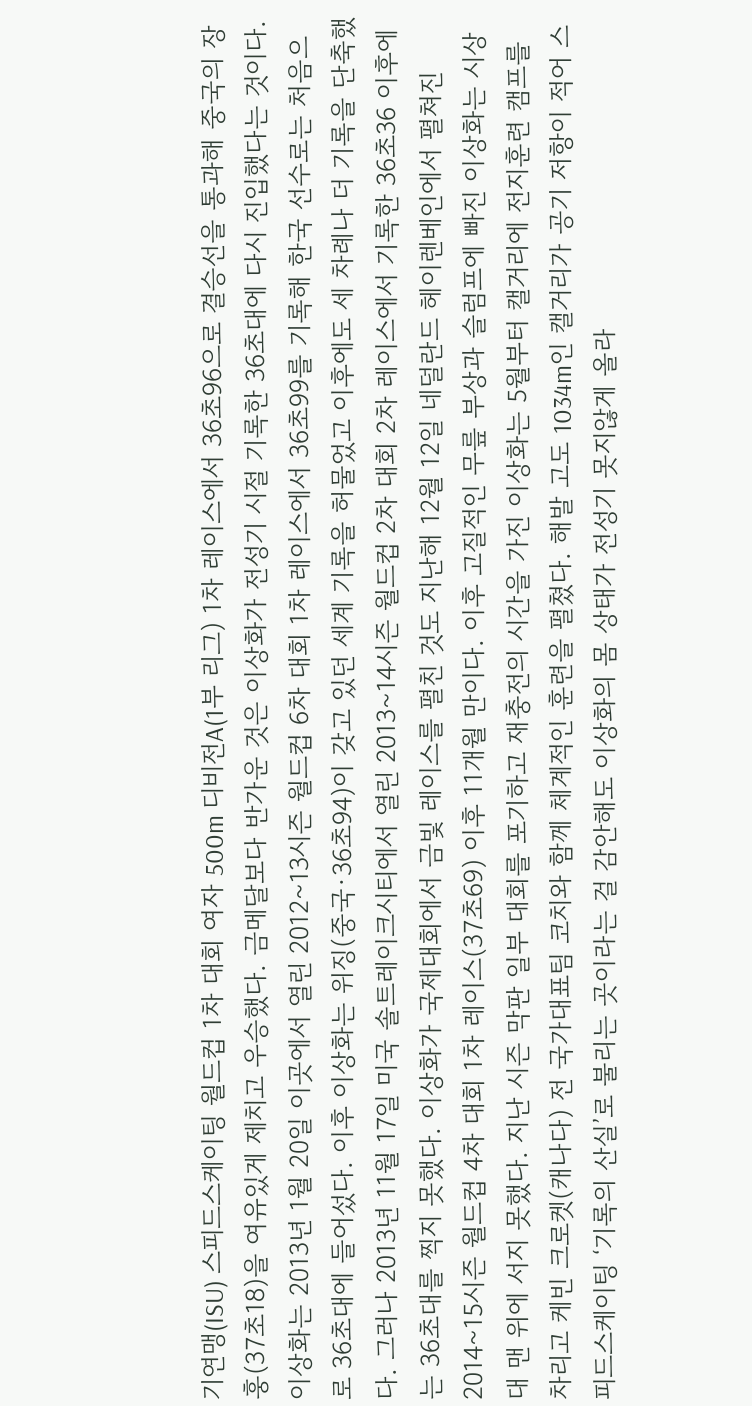기연맹(ISU) 스피드스케이팅 월드컵 1차 대회 여자 500m 디비전A(1부 리그) 1차 레이스에서 36초96으로 결승선을 통과해 중국의 장훙(37초18)을 여유있게 제치고 우승했다. 금메달보다 반가운 것은 이상화가 전성기 시절 기록한 36초대에 다시 진입했다는 것이다. 이상화는 2013년 1월 20일 이곳에서 열린 2012~13시즌 월드컵 6차 대회 1차 레이스에서 36초99를 기록해 한국 선수로는 처음으로 36초대에 들어섰다. 이후 이상화는 위징(중국·36초94)이 갖고 있던 세계 기록을 허물었고 이후에도 세 차례나 더 기록을 단축했다. 그러나 2013년 11월 17일 미국 솔트레이크시티에서 열린 2013~14시즌 월드컵 2차 대회 2차 레이스에서 기록한 36초36 이후에는 36초대를 찍지 못했다. 이상화가 국제대회에서 금빛 레이스를 펼친 것도 지난해 12월 12일 네덜란드 헤이렌베인에서 펼쳐진 2014~15시즌 월드컵 4차 대회 1차 레이스(37초69) 이후 11개월 만이다. 이후 고질적인 무릎 부상과 슬럼프에 빠진 이상화는 시상대 맨 위에 서지 못했다. 지난 시즌 막판 일부 대회를 포기하고 재충전의 시간을 가진 이상화는 5월부터 캘거리에 전지훈련 캠프를 차리고 케빈 크로켓(캐나다) 전 국가대표팀 코치와 함께 체계적인 훈련을 펼쳤다. 해발 고도 1034m인 캘거리가 공기 저항이 적어 스피드스케이팅 ‘기록의 산실’로 불리는 곳이라는 걸 감안해도 이상화의 몸 상태가 전성기 못지않게 올라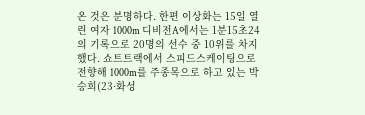온 것은 분명하다. 한편 이상화는 15일 열린 여자 1000m 디비전A에서는 1분15초24의 기록으로 20명의 선수 중 10위를 차지했다. 쇼트트랙에서 스피드스케이팅으로 전향해 1000m를 주종목으로 하고 있는 박승희(23·화성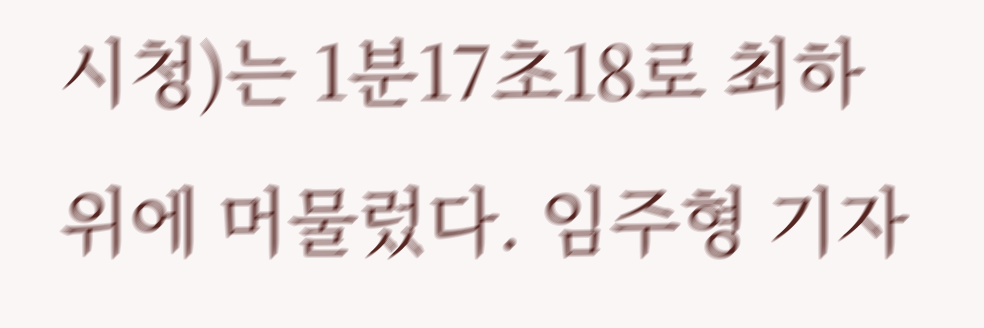시청)는 1분17초18로 최하위에 머물렀다. 임주형 기자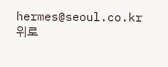hermes@seoul.co.kr
위로